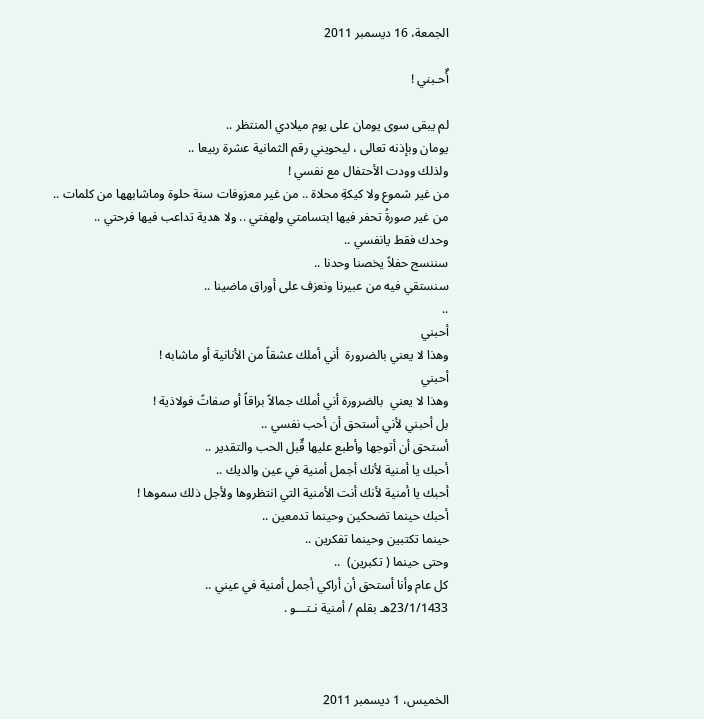الجمعة، 16 ديسمبر 2011

أٌحـبني !

لم يبقى سوى يومان على يوم ميلادي المنتظر ..
يومان وبإذنه تعالى ، ليحويني رقم الثمانية عشرة ربيعا ..
ولذلك وودت الأحتفال مع نفسي !
من غير شموع ولا كيكةِ محلاة .. من غير معزوفات سنة حلوة وماشابهها من كلمات ..
من غير صورةُ تحفر فيها ابتسامتي ولهفتي .. ولا هدية تداعب فيها فرحتي ..
وحدك فقط يانفسي ..
سننسج حفلاً يخصنا وحدنا ..
سنستقي فيه من عبيرنا ونعزف على أوراق ماضينا ..
..
أحبني
وهذا لا يعني بالضرورة  أني أملك عشقاً من الأنانية أو ماشابه !
أحبني
وهذا لا يعني  بالضرورة أني أملك جمالاً براقاً أو صفاتً فولاذية !
بل أحبني لأني أستحق أن أحب نفسي ..
أستحق أن أتوجها وأطبع عليها قٌبل الحب والتقدير ..
أحبك يا أمنية لأنك أجمل أمنية في عين والديك ..
أحبك يا أمنية لأنك أنت الأمنية التي انتظروها ولأجل ذلك سموها !
أحبك حينما تضحكين وحينما تدمعين ..
حينما تكتبين وحينما تفكرين ..
وحتى حينما ( تكبرين)  ..
كل عام وأنا أستحق أن أراكي أجمل أمنية في عيني ..
23/1/1433هـ بقلم / أمنية نـتـــو .



الخميس، 1 ديسمبر 2011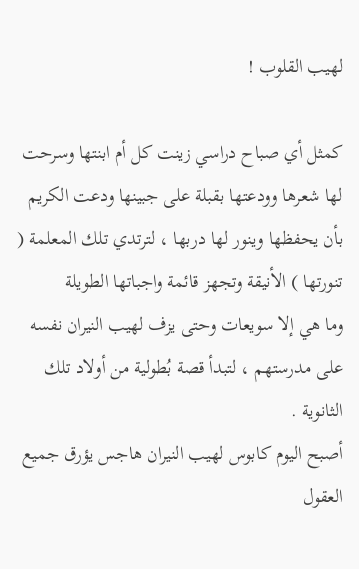لهيب القلوب !

كمثل أي صباح دراسي زينت كل أم ابنتها وسرحت لها شعرها وودعتها بقبلة على جبينها ودعت الكريم بأن يحفظها وينور لها دربها ، لترتدي تلك المعلمة ( تنورتها ) الأنيقة وتجهز قائمة واجباتها الطويلة
وما هي إلا سويعات وحتى يزف لهيب النيران نفسه على مدرستهم ، لتبدأ قصة بُطولية من أولاد تلك الثانوية .
أصبح اليوم كابوس لهيب النيران هاجس يؤرق جميع العقول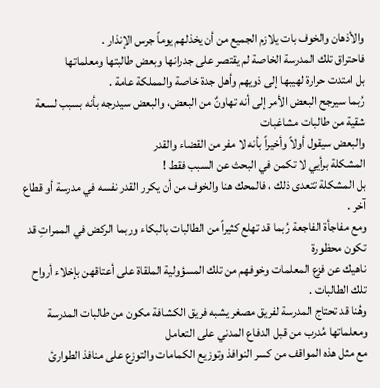والأذهان والخوف بات يلازم الجميع من أن يخذلهم يوماً جرس الإنذار .
فاحتراق تلك المدرسة الخاصة لم يقتصر على جدرانها وبعض طالبتها ومعلماتها
بل امتدت حرارة لهيبها إلى ذويهم وأهل جدة خاصة والمملكة عامة .
رُبما سيرجح البعض الأمر إلى أنه تهاونٌ من البعض، والبعض سيدرجه بأنه بسبب لسعة شقية من طالبات مشاغبات
والبعض سيقول أولاً وأخيراً بأنه لا مفر من القضاء والقدر
المشكلة برأيي لا تكمن في البحث عن السبب فقط !
بل المشكلة تتعدى ذلك ، فالمحك هنا والخوف من أن يكرر القدر نفسه في مدرسة أو قطاع آخر .
ومع مفاجأة الفاجعة رُبما قد تهلع كثيراً من الطالبات بالبكاء وربما الركض في الممراتِ قد تكون محظورة
ناهيك عن فزع المعلمات وخوفهم من تلك المسؤولية الملقاة على أعتاقهن بإخلاء أرواح تلك الطالبات .
وهُنا قد تحتاج المدرسة لفريق مصغر يشبه فريق الكشافة مكون من طالبات المدرسة ومعلماتها مُدرب من قبل الدفاع المدني على التعامل
مع مثل هذه المواقف من كسر النوافذ وتوزيع الكمامات والتوزع على منافذ الطوارئ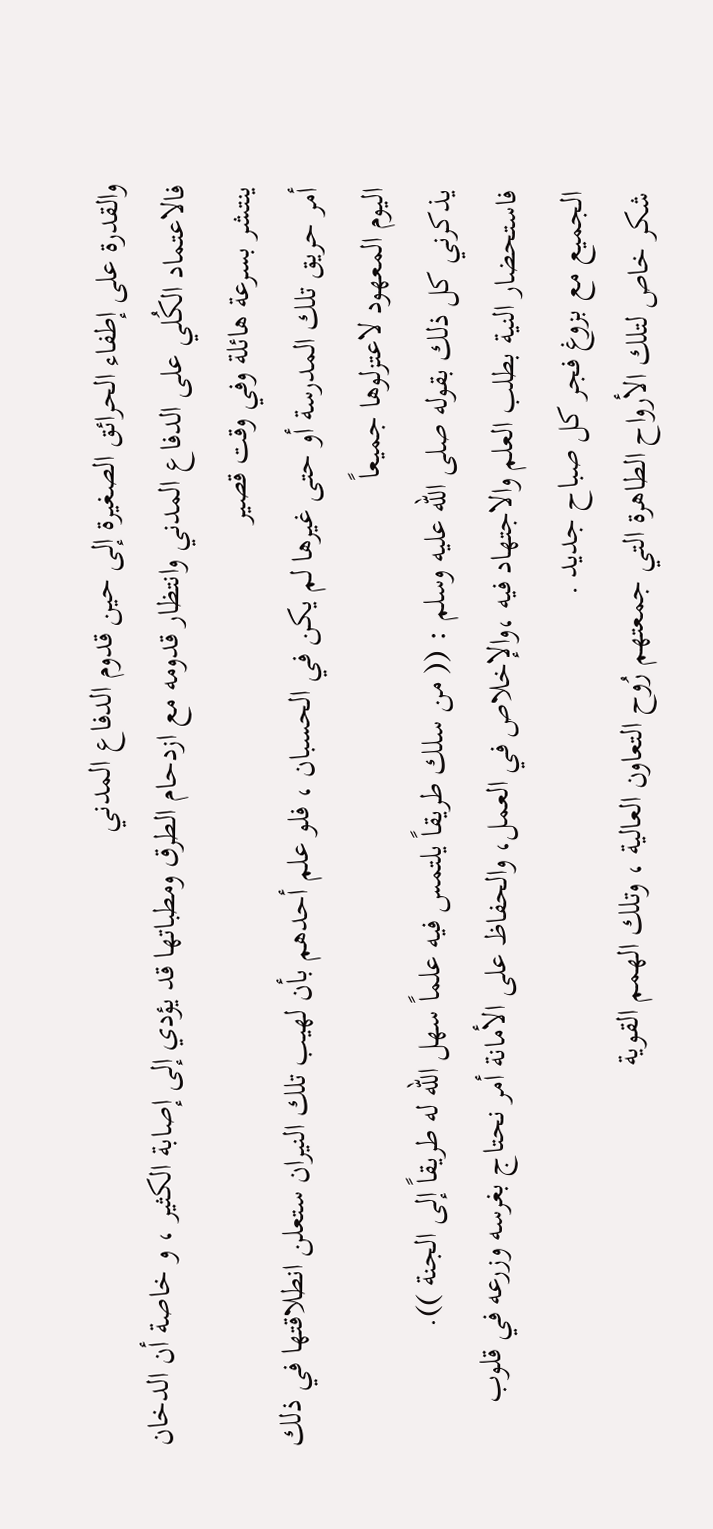والقدرة على إطفاء الحرائق الصغيرة إلى حين قدوم الدفاع المدني
فالاعتماد الكُلي على الدفاع المدني وانتظار قدومه مع ازدحام الطرق ومطباتها قد يؤدي إلى إصابة الكثير ، و خاصة أن الدخان ينتشر بسرعة هائلة وفي وقت قصير
أمر حريق تلك المدرسة أو حتى غيرها لم يكن في الحسبان ، فلو علم أحدهم بأن لهيب تلك النيران ستعلن انطلاقتها في ذلك اليوم المعهود لاعتزلوها جميعاً
يذكرني كل ذلك بقوله صلى الله عليه وسلم : (( من سلك طريقاً يلتمس فيه علماً سهل الله له طريقاً إلى الجنة )).
فاستحضار النية بطلب العلم والاجتهاد فيه ،والإخلاص في العمل، والحفاظ على الأمانة أمر نحتاج بغرسه وزرعه في قلوب الجميع مع بزوغ فجر كل صباح جديد .
شكر خاص لتلك الأرواح الطاهرة التي جمعتهم رُوح التعاون العالية ، وتلك الهمم القوية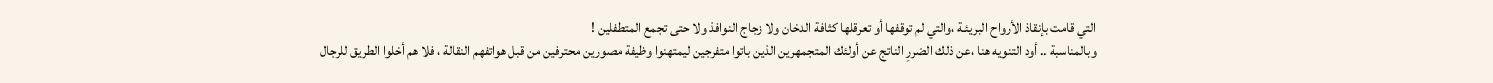التي قامت بإنقاذ الأرواح البريئـة ،والتي لم توقفها أو تعرقلها كثافة الدخان ولا زجاج النوافذ ولا حتى تجمع المتطفلين !
وبالمناسبة .. أود التنويه هنا ،عن ذلك الضررِ الناتج عن أولئك المتجمهرين الذين باتوا متفرجين ليمتهنوا وظيفة مصورين محترفين من قبل هواتفهم النقالة ، فلا هم أخلوا الطريق للرجال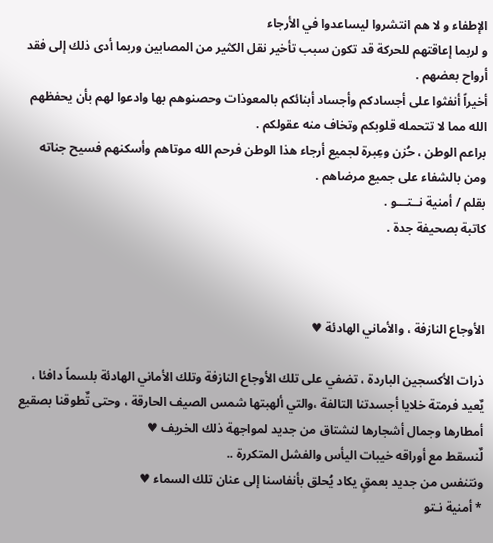الإطفاء و لا هم انتشروا ليساعدوا في الأرجاء
و لربما إعاقتهم للحركة قد تكون سبب تأخير نقل الكثير من المصابين وربما أدى ذلك إلى فقد أرواح بعضهم .
أخيراً أنفثوا على أجسادكم وأجساد أبنائكم بالمعوذات وحصنوهم بها وادعوا لهم بأن يحفظهم الله مما لا تتحمله قلوبكم وتخاف منه عقولكم .
براعم الوطن ، حُزن وعِبرة لجميع أرجاء هذا الوطن فرحم الله موتاهم وأسكنهم فسيح جناته ومن بالشفاء على جميع مرضاهم .
بقلم / أمنية نــتـــو .
كاتبة بصحيفة جدة .



الأوجاع النازفة ، والأماني الهادئة ♥

ذرات الأكسجين الباردة ، تضفي على تلك الأوجاع النازفة وتلك الأماني الهادئة بلسماً دافئا ، يٌعيد فرمتة خلايا أجسدتنا التالفة ،والتي ألهبتها شمس الصيف الحارقة ، وحتى تٌطوقنا بصقيع أمطارها وجمال أشجارها لنشتاق من جديد لمواجهة ذلك الخريف ♥
لٌنسقط مع أوراقه خيبات اليأس والفشل المتكررة ..
ونتنفس من جديد بعمقٍ يكاد يُحلق بأنفاسنا إلى عنان تلك السماء ♥
* أمنية نـتو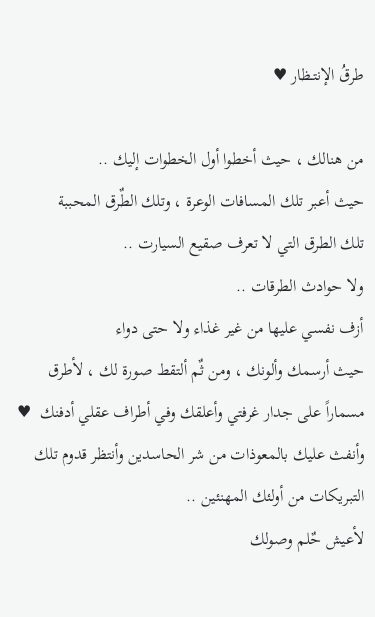طرقُ الإنتـظار ♥

من هنالك ، حيث أخطوا أول الخطوات إليك ..
حيث أعبر تلك المسافات الوعرة ، وتلك الطٌرق المحببة
تلك الطرق التي لا تعرف صقيع السيارت ..
ولا حوادث الطرقات ..
أزف نفسي عليها من غير غذاء ولا حتى دواء
حيث أرسمك وألونك ، ومن ثٌم ألتقط صورة لك ، لأطرق مسماراً على جدار غرفتي وأعلقك وفي أطراف عقلي أدفنك  ♥
وأنفث عليك بالمعوذات من شر الحاسدين وأنتظر قدوم تلك التبريكات من أولئك المهنئين ..
لأعيش حٌلم وصولك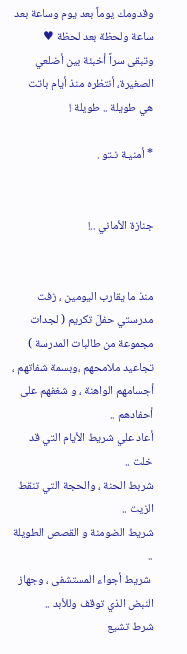وقدومك يوماً بعد يوم وساعة بعد ساعة ولحظة بعد لحظة ♥
وتبقى سراً أخبئة بين أضلعي الصغيرة، أنتظره منذ أيام باتت هي طويلة .. طويلة !

* أمنيـة نـتو .


جنازة الأماني ..!


منذ ما يقارب اليومين ، زفت مدرستي حفلَ تكريم ( لجدات مجموعة من طالبات المدرسة )
تجاعيد ملامحهم ،وبسمة شفاتهم ، أجسامهم الواهنة ، و شغفهم على أحفادهم ..
أعاد علي شريط الأيام التي قد خلت ..
شربط الحنة ، والحجة التي تنقط الزيت ..
شريط الضومنة و القصص الطويلة ..
 شريط أجواء المستشفى ، وجهاز النبض الذي توقف وللأبد ..
شرط تشيع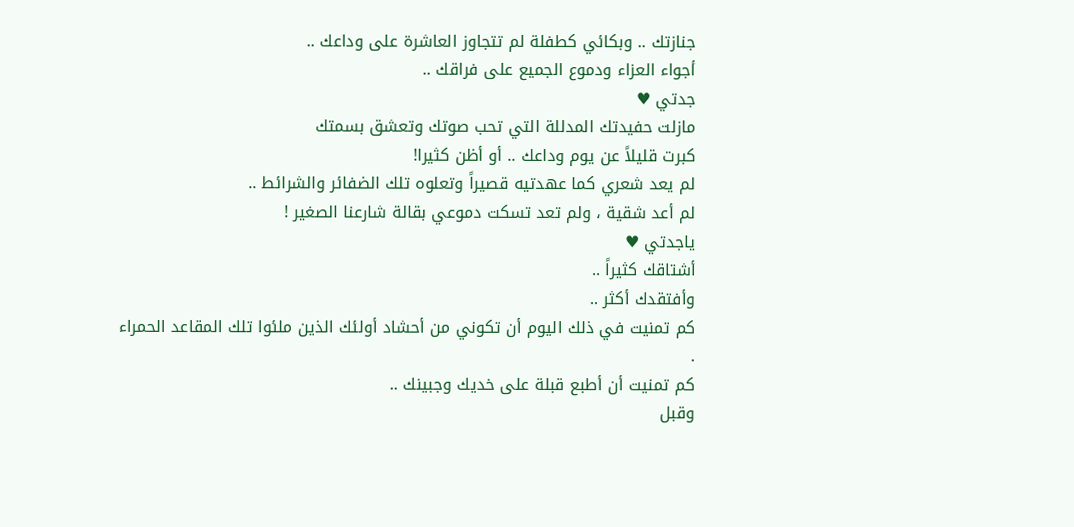جنازتك .. وبكائي كطفلة لم تتجاوز العاشرة على وداعك ..
أجواء العزاء ودموع الجميع على فراقك ..
جدتي ♥
مازلت حفيدتك المدللة التي تحب صوتك وتعشق بسمتك
كبرت قليلاً عن يوم وداعك .. أو أظن كثيرا!
لم يعد شعري كما عهدتيه قصيراً وتعلوه تلك الضفائر والشرائط ..
لم أعد شقية ، ولم تعد تسكت دموعي بقالة شارعنا الصغير !
ياجدتي ♥
أشتاقك كثيراً ..
وأفتقدك أكثر ..
كم تمنيت في ذلك اليوم أن تكوني من أحشاد أولئك الذين ملئوا تلك المقاعد الحمراء .
كم تمنيت أن أطبع قبلة على خديك وجبينك ..
وقبل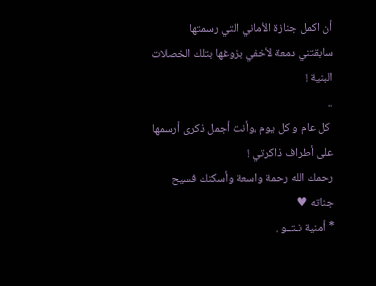أن اكمل جنازة الأماني التي رسمتها
سابقتني دمعة لأخفي بزوغها بتلك الخصلات البنية !
..
 كل عام و كل يوم ،وأنت أجمل ذكرى أرسمها على أطراف ذاكرتي !
رحمك الله رحمة واسعة وأسكنك فسيح جناته ♥
* أمنية نـتــو .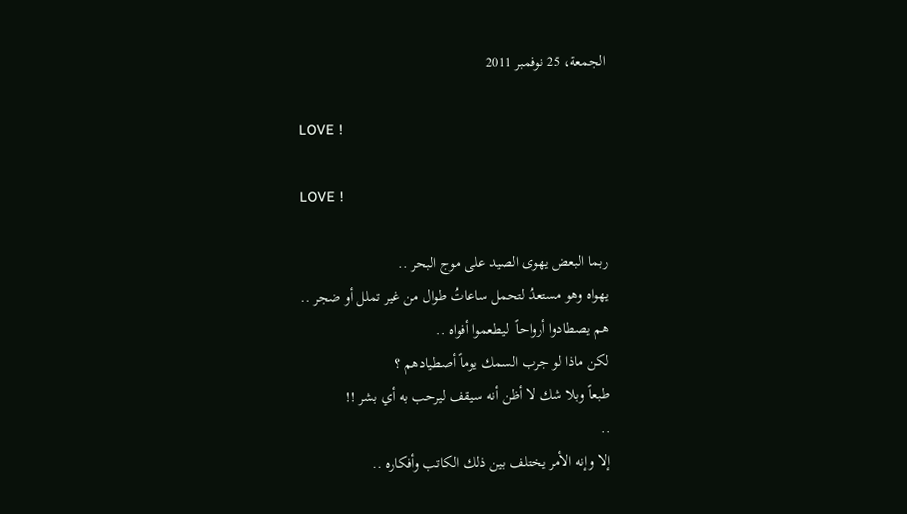الجمعة، 25 نوفمبر 2011

LOVE !

LOVE !

ربما البعض يهوى الصيد على موج البحر ..
يهواه وهو مستعدُ لتحمل ساعاتُ طوال من غير تملل أو ضجر ..
هم يصطادوا أرواحاً  ليطعموا أفواه ..
لكن ماذا لو جرب السمك يوماً أصطيادهم ؟
طبعاً وبلا شك لا أظن أنه سيقف ليرحب به أي بشر !!
..
إلا وإنه الأمر يختلف بين ذلك الكاتب وأفكاره ..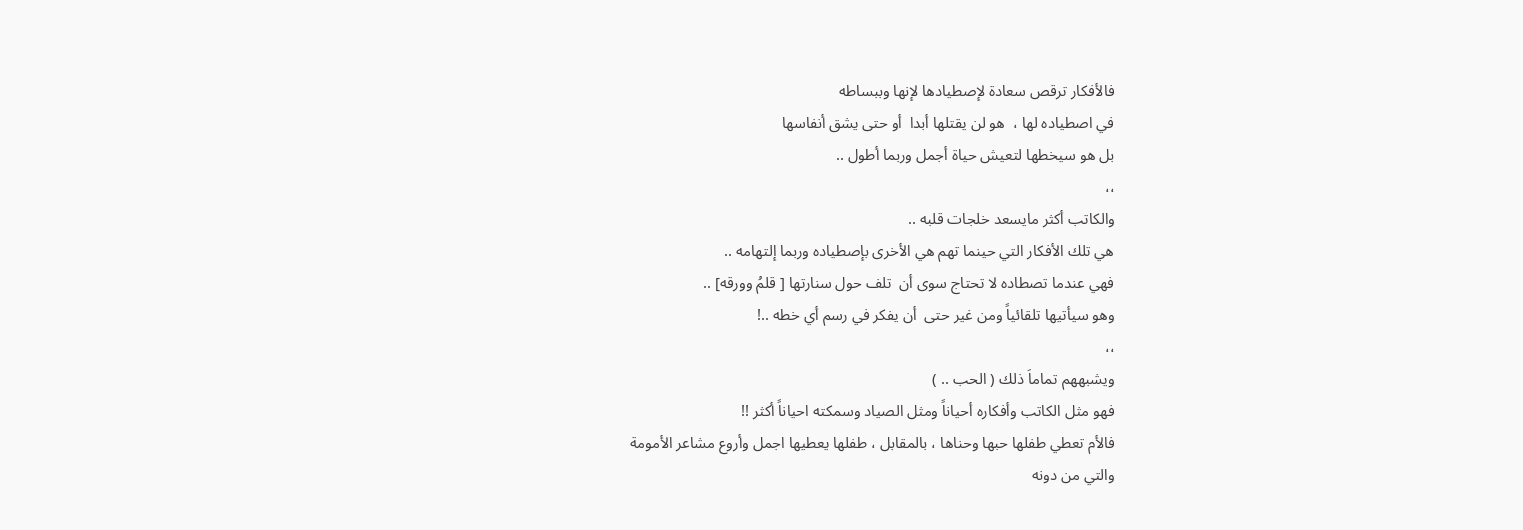فالأفكار ترقص سعادة لإصطيادها لإنها وببساطه
في اصطياده لها ،  هو لن يقتلها أبدا  أو حتى يشق أنفاسها
بل هو سيخطها لتعيش حياة أجمل وربما أطول ..
،،
والكاتب أكثر مايسعد خلجات قلبه ..
هي تلك الأفكار التي حينما تهم هي الأخرى بإصطياده وربما إلتهامه ..
فهي عندما تصطاده لا تحتاج سوى أن  تلف حول سنارتها [ قلمُ وورقه] ..
وهو سيأتيها تلقائياً ومن غير حتى  أن يفكر في رسم أي خطه ..!
،،
ويشبههم تماماَ ذلك ( الحب .. )
فهو مثل الكاتب وأفكاره أحياناً ومثل الصياد وسمكته احياناً أكثر !!
فالأم تعطي طفلها حبها وحناها ، بالمقابل ، طفلها يعطيها اجمل وأروع مشاعر الأمومة
والتي من دونه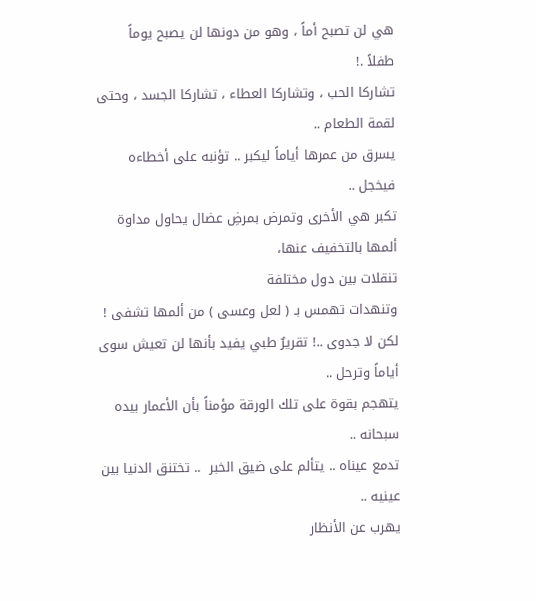هي لن تصبح أماً ، وهو من دونها لن يصبح يوماً  طفلاً .!
تشاركا الحب ، وتشاركا العطاء ، تشاركا الجسد ، وحتى لقمة الطعام ..
يسرق من عمرها أياماً ليكبر .. تؤنبه على أخطاءه فيخجل ..
تكبر هي الأخرى وتمرض بمرضِ عضال يحاول مداوة ألمها بالتخفيف عنها،
تنقلات بين دول مختلفة
وتنهدات تهمس بـ ( لعل وعسى ) من ألمها تشفى !
لكن لا جدوى ..! تقريرٌ طبي يفيد بأنها لن تعيش سوى أياماً وترحل ..
يتهجم بقوة على تلك الورقة مؤمناً بأن الأعمار بيده سبحانه ..
تدمع عيناه .. يتألم على ضيق الخبر  .. تختنق الدنيا بين عينيه ..
يهرب عن الأنظار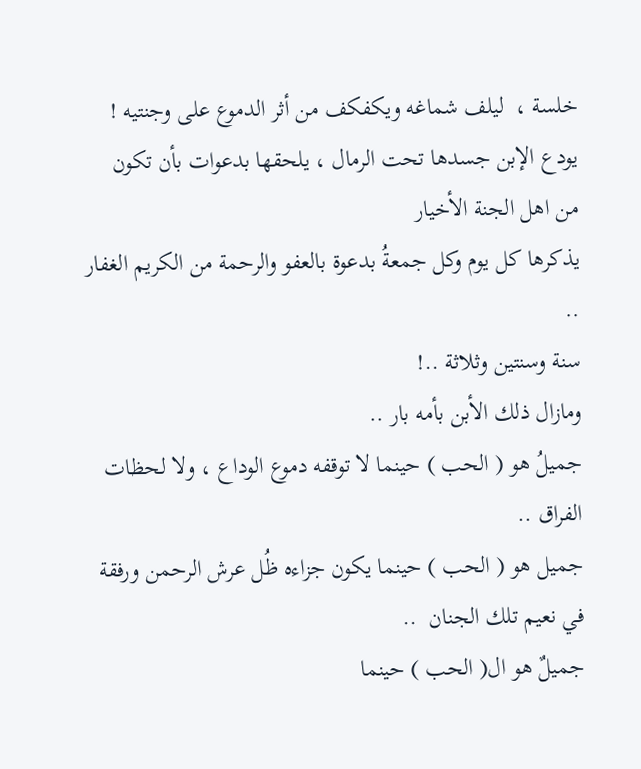خلسة ،  ليلف شماغه ويكفكف من أثر الدموع على وجنتيه !
يودع الإبن جسدها تحت الرمال ، يلحقها بدعوات بأن تكون من اهل الجنة الأخيار
يذكرها كل يوم وكل جمعةُ بدعوة بالعفو والرحمة من الكريم الغفار ..
سنة وسنتين وثلاثة ..!
ومازال ذلك الأبن بأمه بار ..
جميلُ هو ( الحب ) حينما لا توقفه دموع الوداع ، ولا لحظات الفراق ..
جميل هو ( الحب ) حينما يكون جزاءه ظُل عرش الرحمن ورفقة في نعيم تلك الجنان  ..
جميلٌ هو ال( الحب ) حينما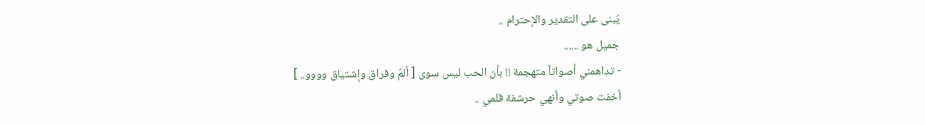يُبنى على التقدير والإحترام ..
جميل هو ......
- تداهمني أصواتاً متهجمة !! بأن الحب ليس سوى [ ألمُ وفراق وإشتياق وووو.. ]
أخفت صوتي وأنهي حرشفة قلمي ..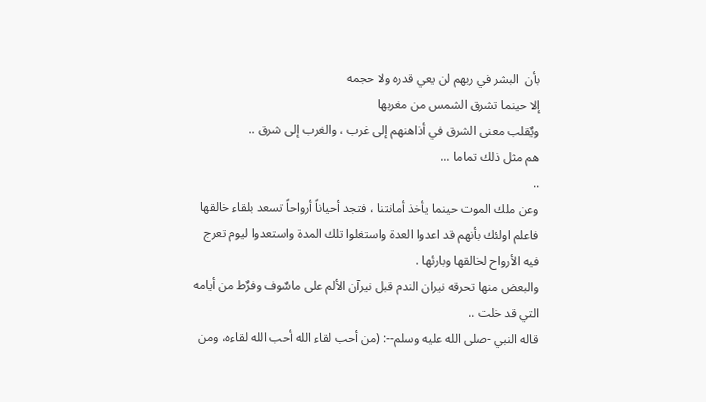بأن  البشر في ربهم لن يعي قدره ولا حجمه
إلا حينما تشرق الشمس من مغربها
ويٌقلب معنى الشرق في أذاهنهم إلى غرب ، والغرب إلى شرق ..
هم مثل ذلك تماما ...
..
وعن ملك الموت حينما يأخذ أمانتنا ، فتجد أحياناً أرواحاً تسعد بلقاء خالقها
فاعلم اولئك بأنهم قد اعدوا العدة واستغلوا تلك المدة واستعدوا ليوم تعرج فيه الأرواح لخالقها وبارئها .
والبعض منها تحرقه نيران الندم قبل نيرآن الألم على ماسٌوف وفرٌط من أيامه التي قد خلت ..
قاله النبي -صلى الله عليه وسلم--: (من أحب لقاء الله أحب الله لقاءه، ومن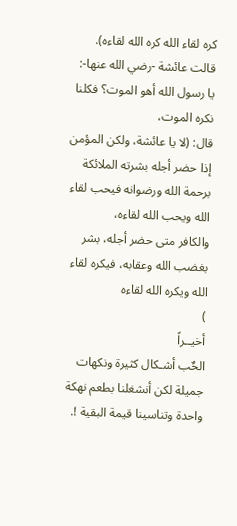كره لقاء الله كره الله لقاءه).
قالت عائشة -رضي الله عنها-: يا رسول الله أهو الموت؟ فكلنا نكره الموت،
قال: (لا يا عائشة، ولكن المؤمن إذا حضر أجله بشرته الملائكة برحمة الله ورضوانه فيحب لقاء الله ويحب الله لقاءه،
والكافر متى حضر أجله، بشر بغضب الله وعقابه، فيكره لقاء الله ويكره الله لقاءه
)
أخيــراً
الحٌب أشـكال كثيرة ونكهات جميلة لكن أنشغلنا بطعم نهكة واحدة وتناسينا قيمة البقية !.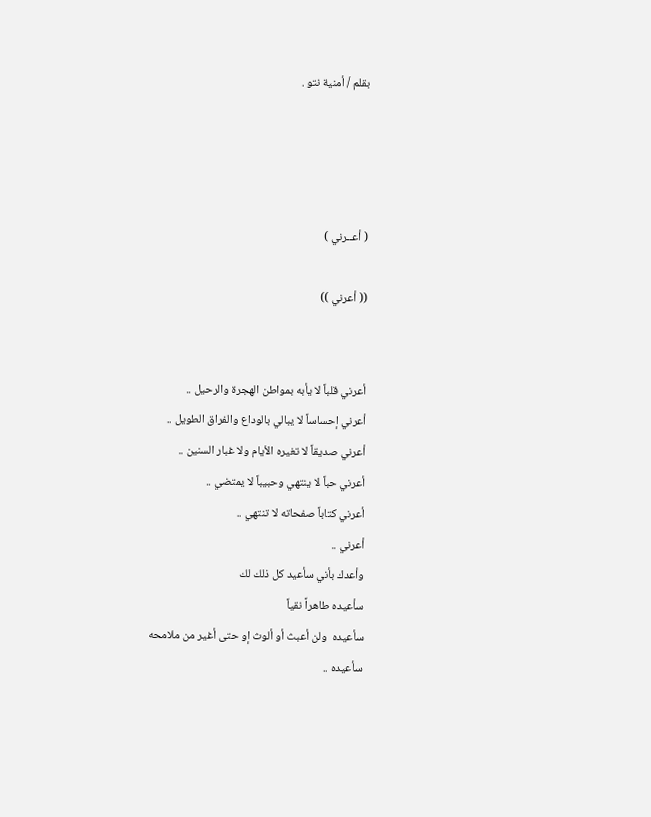بقلم / أمنية نتو .




( أعــرني )

(( أعرني ))


أعرني قلباً لا يأبه بمواطن الهجرة والرحيل ..
أعرني إحساساً لا يبالي بالوداع والفراق الطويل ..
أعرني صديقاً لا تغيره الأيام ولا غبار السنين ..
أعرني حباً لا ينتهي وحبيباً لا يمتضي ..
أعرني كتاباً صفحاته لا تنتهي ..
أعرني ..
وأعدك بأني سأعيد كل ذلك لك
سأعيده طاهراً نقياً
سأعيده  ولن أعبث أو ألوث إو حتى أغير من ملامحه
سأعيده ..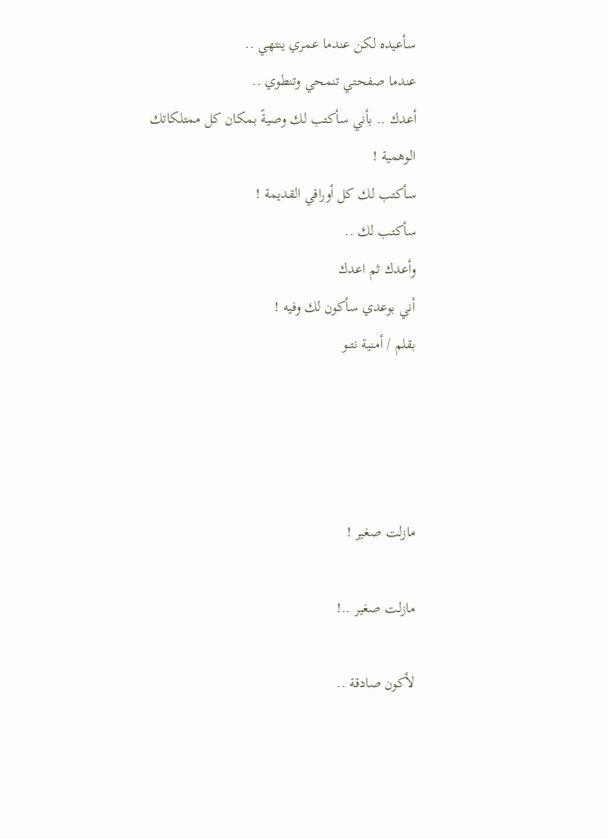سأعيده لكن عندما عمري ينتهي ..
عندما صفحتي تنمحي وتنطوي ..
أعدك .. بأني سأكتب لك وصيةً بمكان كل ممتلكاتك الوهمية !
سأكتب لك كل أوراقي القديمة !
سأكتب لك ..
وأعدك ثم اعدك
أني بوعدي سأكون لك وفيه !
بقلم / أمنية نتــو




مازلت صغير !

مازلت صغير ..!

لأكون صادقة ..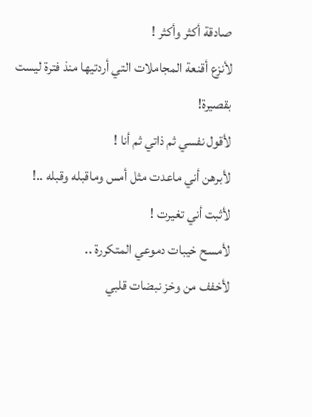صادقة أكثر وأكثر !
لأنزع أقنعة المجاملات التي أردتيها منذ فترة ليست بقصيرة!
لأقول نفسي ثم ذاتي ثم أنا !
لأبرهن أني ماعدت مثل أمس وماقبله وقبله ..!
لأثبت أني تغيرت !
لأمسح خيبات دموعي المتكررة ..
لأخفف من وخز نبضات قلبي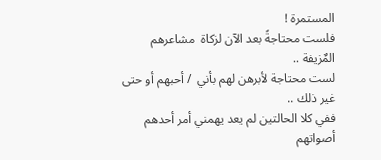المستمرة !
فلست محتاجةً بعد الآن لزكاة  مشاعرهم  المٌزيفة ..
لست محتاجة لأبرهن لهم بأني  / أحبهم أو حتى غير ذلك ..
ففي كلا الحالتين لم يعد يهمني أمر أحدهم
أصواتهم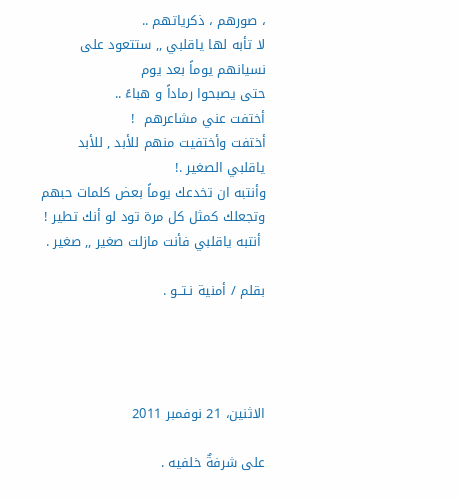، صورهم ، ذكرياتهم ..
لا تأبه لها ياقلبي ,, ستتعود على نسيانهم يوماً بعد يوم
حتى يصبحوا رماداً و هباءً ..
أختفت عني مشاعرهم  !
أختفت وأختفيت منهم للأبد , للأبد ياقلبي الصغير .!
وأنتبه ان تخدعك يوماً بعض كلمات حبهم وتجعلك كمثل كل مرة تود لو أنك تطير !
 أنتبه ياقلبي فأنت مازلت صغير ,, صغير .

بقلم / أمنية نـتــو .




الاثنين، 21 نوفمبر 2011

على شرفةٌ خلفيه .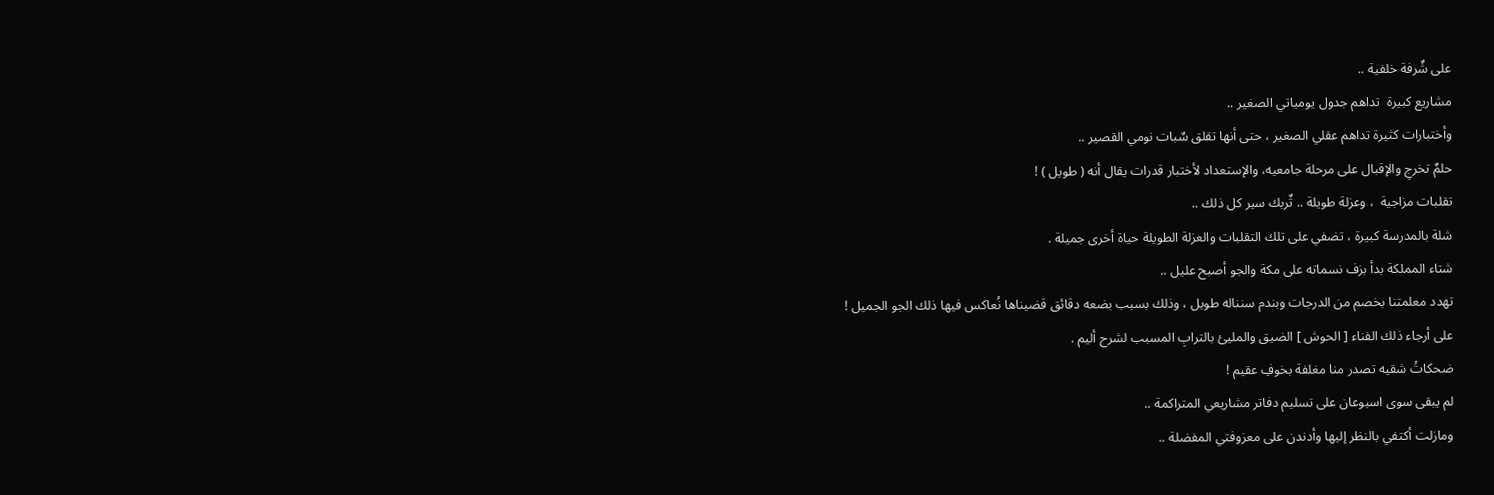على شٌرفة خلفية ..
مشاريع كبيرة  تداهم جدول يومياتي الصغير ..
وأختبارات كثيرة تداهم عقلي الصغير ، حتى أنها تقلق سٌبات نومي القصير ..
حلمٌ تخرجِ والإقبال على مرحلة جامعيه، والإستعداد لأختبار قدرات يقال أنه ( طويل ) !
تقلبات مزاجية  ، وعزلة طويلة .. تٌربك سير كل ذلك ..
شلة بالمدرسة كبيرة ، تضفي على تلك التقلبات والعزلة الطويلة حياة أخرى جميلة .
شتاء المملكة بدأ بزف نسماته على مكة والجو أصبح عليل ..
تهدد معلمتنا بخصم من الدرجات وبندم سنناله طويل ، وذلك بسبب بضعه دقائق قضيناها نُعاكس فيها ذلك الجو الجميل !
على أرجاء ذلك الفناء [ الحوش ] الضيق والمليئ بالترابِ المسبب لشرح أليم .
ضحكاتُ شقيه تصدر منا مغلفة بخوفِ عقيم !
لم يبقى سوى اسبوعان على تسليم دفاتر مشاريعي المتراكمة ..
ومازلت أكتفي بالنظر إليها وأدندن على معزوفتي المفضلة ..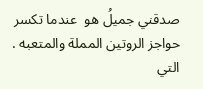صدقني جميلُ هو  عندما تكسر حواجز الروتين المملة والمتعبه .
التي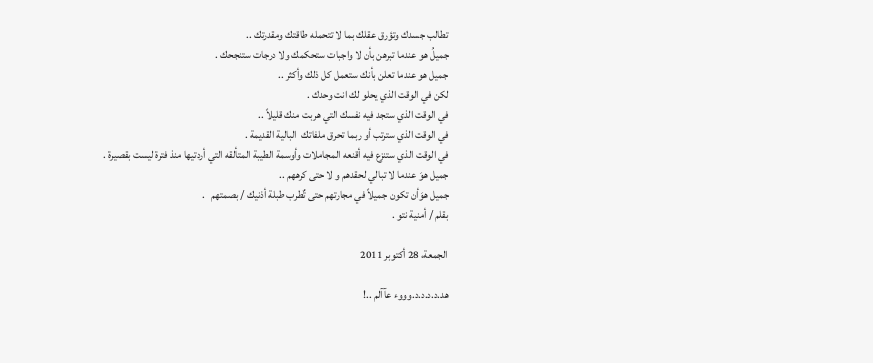تطالب جسدك وتؤرق عقلك بما لا تتحمله طاقتك ومقدرتك ..
جميلُ هو عندما تبرهن بأن لا واجبات ستحكمك ولا درجات ستنجحك .
جميل هو عندما تعلن بأنك ستعمل كل ذلك وأكثر ..
لكن في الوقت الذي يحلو لك انت وحدك .
في الوقت الذي ستجد فيه نفسك التي هربت منك قليلاً ..
في الوقت الذي سترتب أو ربما تحرق ملفاتك  البالية القديمة .
في الوقت الذي ستنزع فيه أقنعه المجاملات وأوسمة الطيبة المتألقه التي أردتيها منذ فترة ليست بقصيرة .
جميل هوَ عندما لا تبالي لحقدهم و لا حتى كرههم ..
جميل هوَأن تكون جميلاً في مجارتهم حتى تٌطرب طبلة أذنيك / بصمتهم   .
بقلم / أمنية نتو .

الجمعة، 28 أكتوبر 2011

هد.د.د.د.د.وووء عآآلم ..!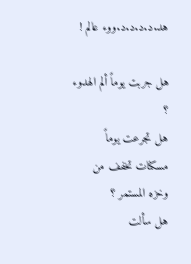هد.د.د.د.د.ووء عالم !

هل جربت يوماً ألم الهدوء ؟
هل تجرعت يوماً مسكنات تخفف من وخزه المستمر ؟
هل سألت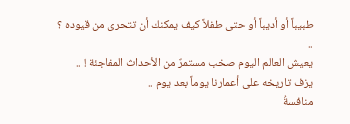طبيباً أو أديباً أو حتى طفلاً كيف يمكنك أن تتحرى من قيوده ؟
..
يعيش العالم اليوم صخب مستمرٌ من الأحداث المفاجئة ! ..
يزف تاريخه على أعمارنا يوماً بعد يوم ..
منافسةُ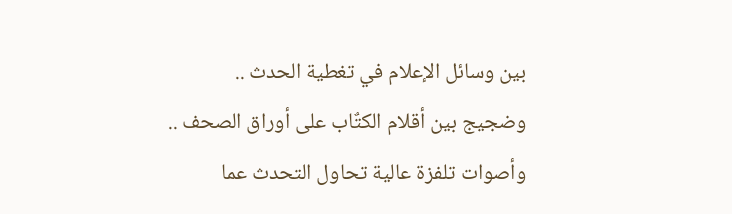بين وسائل الإعلام في تغطية الحدث ..
وضجيج بين أقلام الكتٌاب على أوراق الصحف ..
وأصوات تلفزة عالية تحاول التحدث عما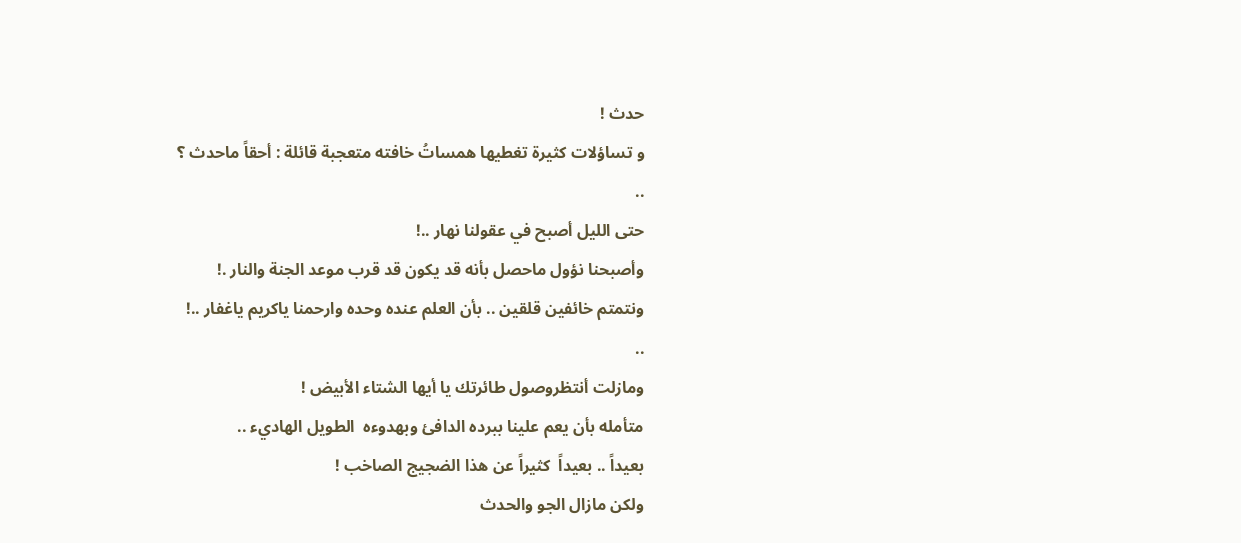حدث !
و تساؤلات كثيرة تغطيها همساتُ خافته متعجبة قائلة : أحقاً ماحدث ؟
..
حتى الليل أصبح في عقولنا نهار ..!
وأصبحنا نؤول ماحصل بأنه قد يكون قد قرب موعد الجنة والنار .!
ونتمتم خائفين قلقين .. بأن العلم عنده وحده وارحمنا ياكريم ياغفار ..!
..
ومازلت أنتظروصول طائرتك يا أيها الشتاء الأبيض !
متأمله بأن يعم علينا ببرده الدافئ وبهدوءه  الطويل الهاديء ..
بعيداً .. بعيداً  كثيراً عن هذا الضجيج الصاخب !
ولكن مازال الجو والحدث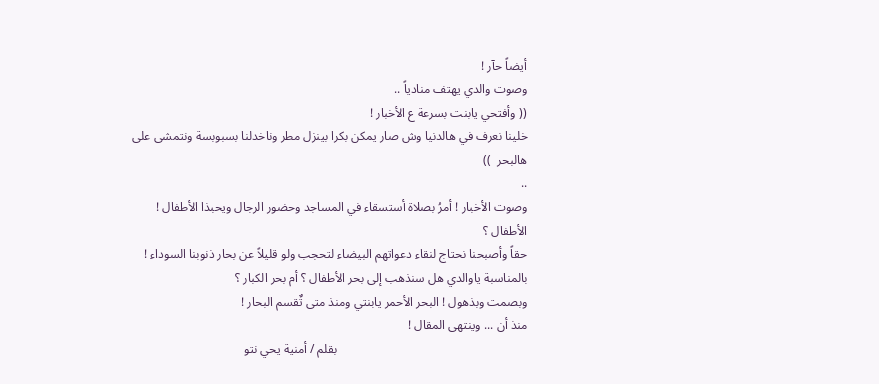أيضاً حآر !
وصوت والدي يهتف منادياً ..
(( وأفتحي يابنت بسرعة ع الأخبار !
خلينا نعرف في هالدنيا وش صار يمكن بكرا بينزل مطر وناخدلنا بسبوبسة ونتمشى على هالبحر  ))
..
وصوت الأخبار ! أمرُ بصلاة أستسقاء في المساجد وحضور الرجال ويحبذا الأطفال !
الأطفال ؟
حقاً وأصبحنا نحتاج لنقاء دعواتهم البيضاء لتحجب ولو قليلاً عن بحار ذنوبنا السوداء !
بالمناسبة ياوالدي هل سنذهب إلى بحر الأطفال ؟ أم بحر الكبار ؟
وبصمت وبذهول ! البحر الأحمر يابنتي ومنذ متى تٌقسم البحار !
منذ أن ... وينتهى المقال !
                                                             بقلم / أمنية يحي نتو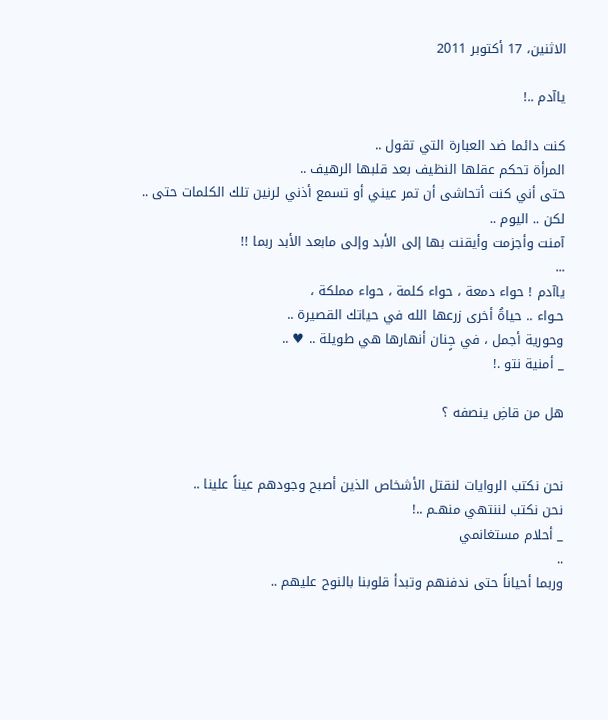الاثنين، 17 أكتوبر 2011

ياآدم ..!

كنت دائما ضد العبارة التي تقول ..
المرأة تحكم عقلها النظيف بعد قلبها الرهيف ..
حتى أني كنت أتحاشى أن تمر عيني أو تسمع أذني لرنين تلك الكلمات حتى ..
لكن .. اليوم ..
آمنت وأجزمت وأيقنت بها إلى الأبد وإلى مابعد الأبد ربما !!
...
ياآدم ! حواء دمعة ، حواء كلمة ، حواء مملكة ،
حـواء .. حياةُ أخرى زرعها الله في حياتك القصيرة ..
وحورية أجمل ، في جٍنان أنهارها هي طويلة .. ♥ ..
_ أمنية نتو .!

هل من قاضِ ينصفه ؟


نحن نكتب الروايات لنقتل الأشخاص الذين أصبح وجودهم عيناً علينا ..
نحن نكتب لننتهي منهـم ..!
_ أحلام مستغانمي
..
وربما أحياناً حتى ندفنهم وتبدأ قلوبنا بالنوح عليهم ..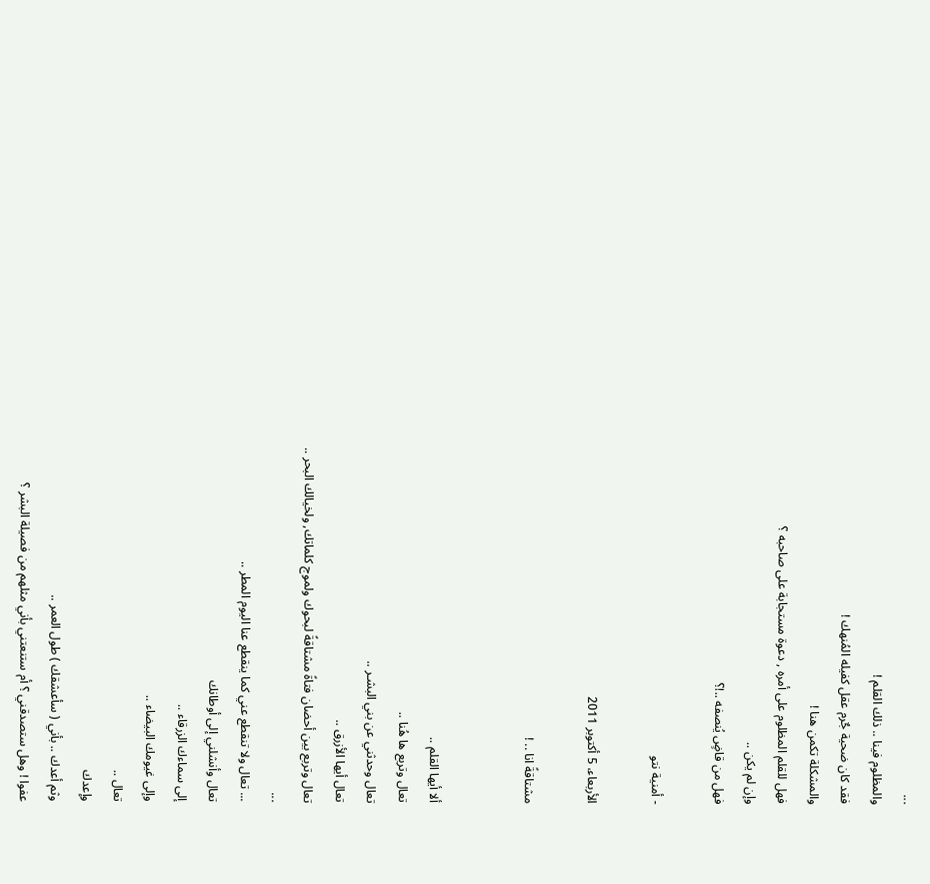...
والمظلوم فينا .. ذلك القلم !
فقد كان ضحية جٌرم عقل كفيله المُنهك !
والمشكلة تكمن هنا !
فهل للقلم المظلوم على أمره , دعوة مستجابة على صاحبه ؟
وإن لم يكن ..
فهل من قاضٍ يُنصفه ..!؟

- أمنية نتو

الأربعاء، 5 أكتوبر 2011

مشتاقةً انا .. !


ألا أيها القلم ..
تعال وتربع ها هُنا ..
تعال وحدثني عن بني البشـر ..
تعال أيها الأزرق ..
تعال وتربع بين أحضان فتاةً مشتاقةً لبحوك ولموج كلماتك, ولخيالك البحر ..
...
... تعال ولا تنقطع عني كما ينقطع عنا اليوم المطر ..
تعال وأنشلني إلى أوطانك
إلى سماءك الزرقاء ..
وإلى غيومك البيضاء ..
تعال ..
وإعدك
وثم أعدك .. بأني ( سأعشقك ) طول العمر ..
عفوا ! وهل ستصدقني ؟ أم ستنعتني بأني مثلهم من فصيلة البشر ؟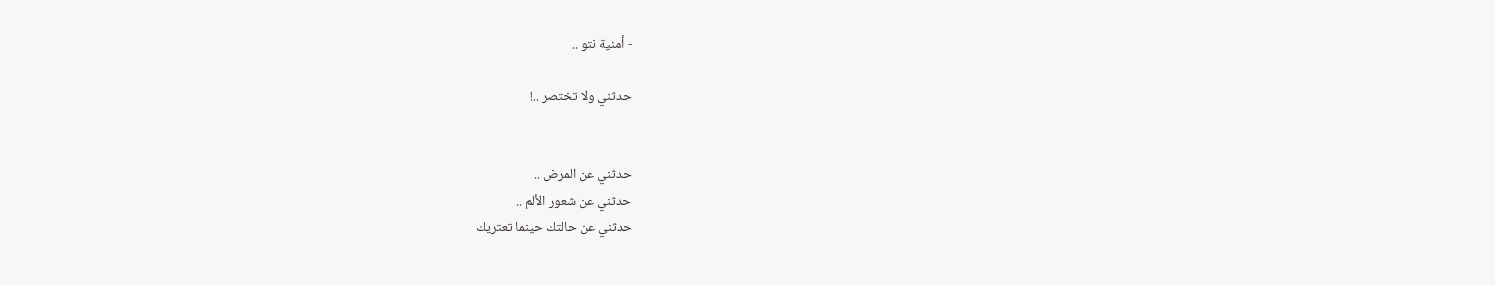- أمنية نتو ..

حدثني ولا تختصر ..!


حدثني عن المرض ..
حدثني عن شعور الألم ..
حدثني عن حالتك حينما تعتريك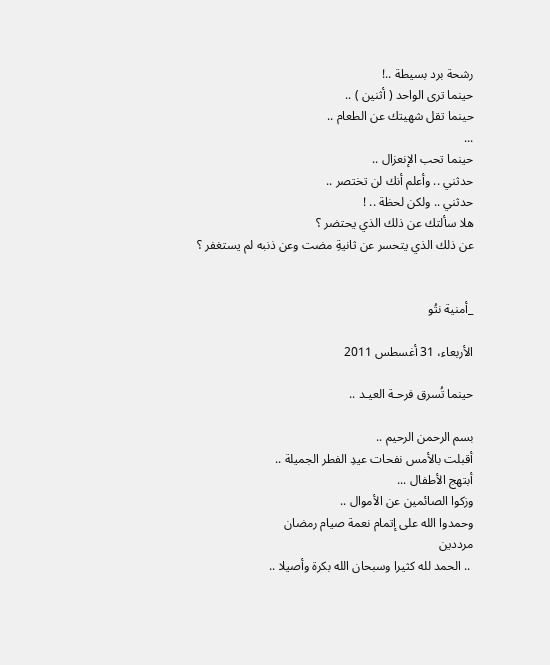رشحة برد بسيطة ..!
حينما ترى الواحد ( أثنين ) ..
حينما تقل شهيتك عن الطعام ..
...
حينما تحب الإنعزال ..
حدثني .. وأعلم أنك لن تختصر ..
حدثني .. ولكن لحظة .. !
هلا سألتك عن ذلك الذي يحتضر ؟
عن ذلك الذي يتحسر عن ثانيةِ مضت وعن ذنبه لم يستغفر ؟


_أمنية نتُو

الأربعاء، 31 أغسطس 2011

حينما تُسرق فرحـة العيـد ..

بسم الرحمن الرحيم ..
أقبلت بالأمس نفحات عيدِ الفطر الجميلة ..
أبتهج الأطفال ...
وزكوا الصائمين عن الأموال ..
وحمدوا الله على إتمام نعمة صيام رمضان
مرددين
 .. الحمد لله كثيرا وسبحان الله بكرة وأصيلا ..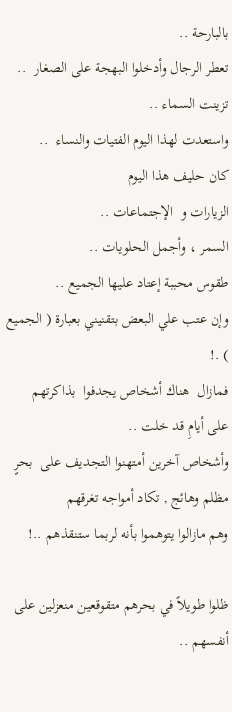بالبارحة ..
تعطر الرجال وأدخلوا البهجة على الصغار  ..
تزينت السماء ..
واستعدت لهذا اليوم الفتيات والنساء  ..
كان حليف هذا اليوم
الزيارات و  الإجتماعات ..
السمر ، وأجمل الحلويات ..
طقوس محببة إعتاد عليها الجميع ..
وإن عتب علي البعض بتقنيني بعبارة ( الجميع ) .!
فمازال  هناك أشخاص يجدفوا  بذاكرتهم  على أيامِ قد خلت ..
وأشخاص آخرين أمتهنوا التجديف على  بحرٍ مظلم وهائج , تكاد أمواجه تغرقهم
وهم مازالوا يتوهموا بأنه لربما ستنقذهم ..!

ظلوا طويلاً في بحرهم متقوقعين منعزلين على أنفسهم ..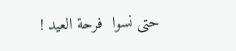حتى نسوا  فرحة العيد !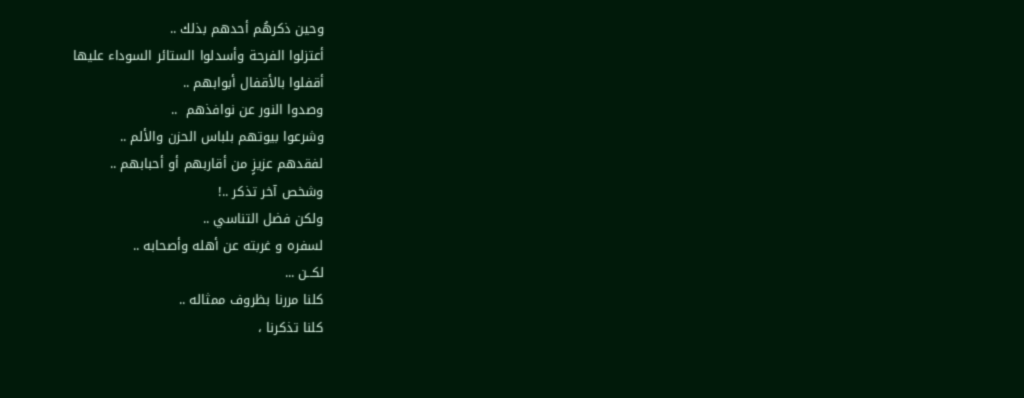وحين ذكرهُم أحدهم بذلك ..
أعتزلوا الفرحة وأسدلوا الستائر السوداء عليها
أقفلوا بالأقفال أبوابهم ..
وصدوا النور عن نوافذهم  ..
وشرعوا بيوتهم بلباس الحزن والألم ..
لفقدهم عزيزٍ من أقاربهم أو أحبابهم ..
وشخص آخر تذكر ..!
ولكن فضل التناسي ..
لسفره و غربته عن أهله وأصحابه ..
لكــن ...
كلنا مررنا بظروف ممثاله ..
كلنا تذكرنا ،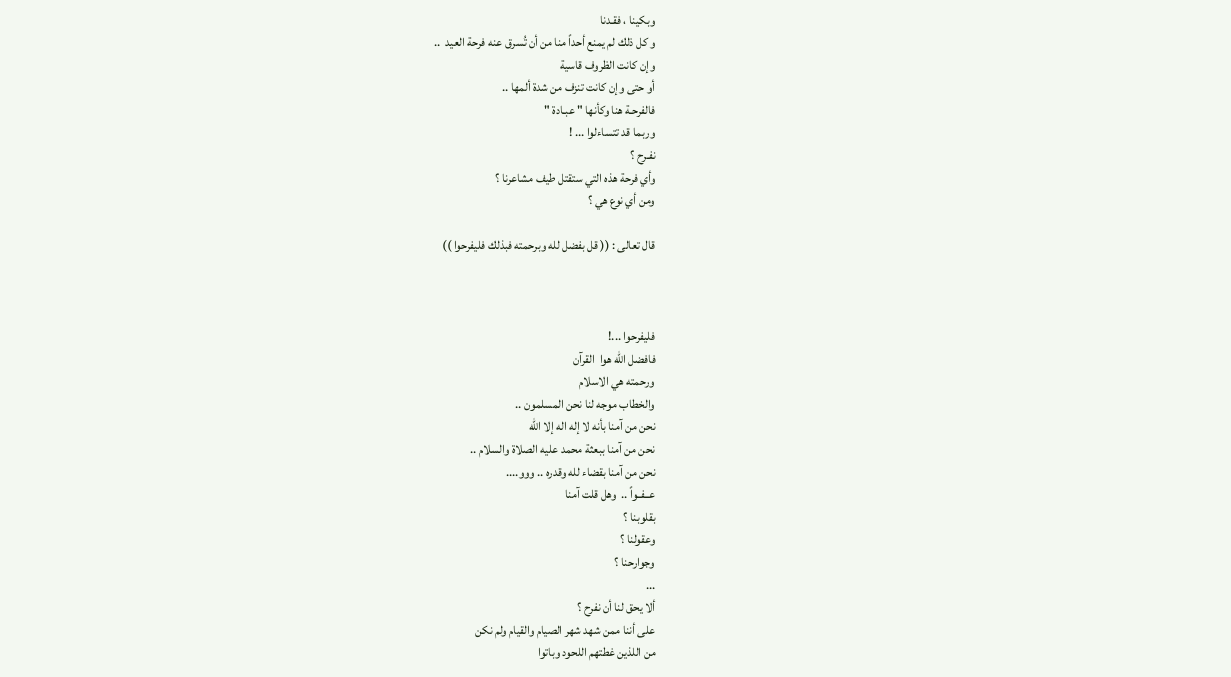وبكينا ، فقـدنا
و كل ذلك لم يمنع أحداً منا من أن تُسرق عنه فرحة العيد  ..
وإن كانت الظروف قاسية
أو حتى وإن كانت تنزف من شدة ألمها ..
فالفرحـة هنا وكأنها " عبـادة "
وربما قد تتساءلوا ... !
نفـرح ؟
وأي فرحة هذه التي ستقتل طيف مشاعرنا ؟
ومن أي نوع هي ؟

قال تعالى : (( قل بفضل لله وبرحمته فبذلك فليفرحوا ))



فليفرحوا ...!
فافضل الله هوا  القرآن
ورحمته هي الاسلام
والخطاب موجه لنا نحن المسلمون ..
نحن من آمنا بأنه لا إله اله إلا الله
نحن من آمنا ببعثة محمد عليه الصلاة والسلام ..
نحن من آمنا بقضاء لله وقدره .. ووو....
عــفــواً ..  وهل قلت آمنا
بقلوبنا ؟
وعقولنا ؟
وجوارحنا ؟
...
ألا يحق لنا أن نفرح ؟
على أننا ممن شهد شهر الصيام والقيام ولم نكن
من اللذين غطتهم اللحود وباتوا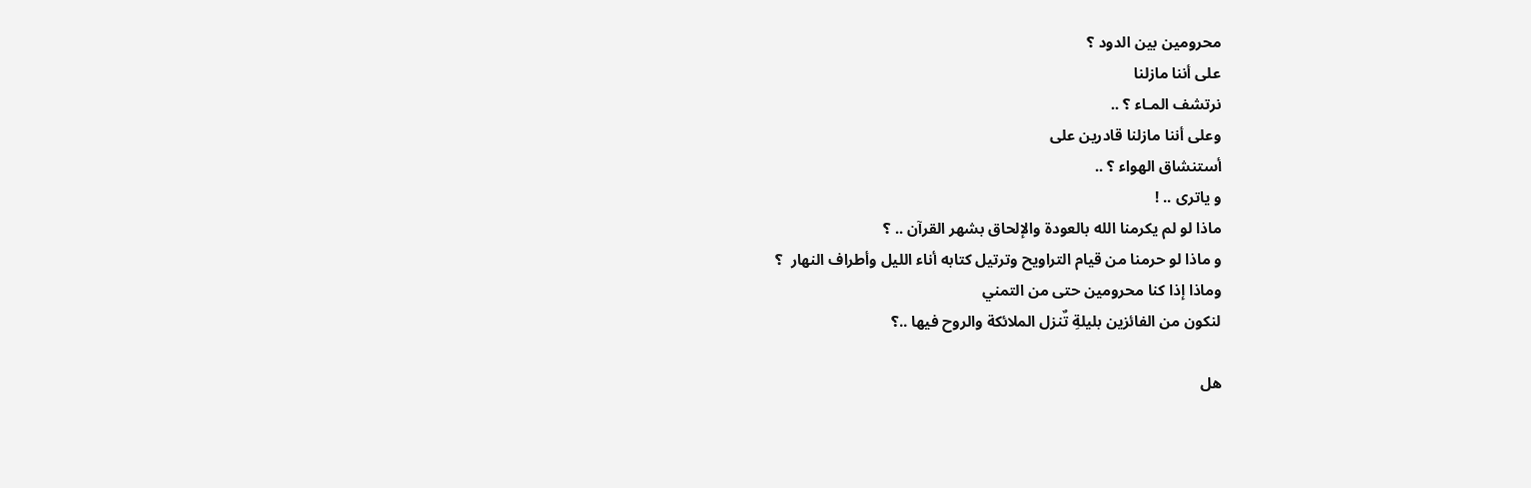محرومين بين الدود ؟
على أننا مازلنا
نرتشف المـاء ؟ ..
وعلى أننا مازلنا قادرين على
أستنشاق الهواء ؟ ..
و ياترى .. !
ماذا لو لم يكرمنا الله بالعودة والإلحاق بشهر القرآن .. ؟
و ماذا لو حرمنا من قيام التراويح وترتيل كتابه أناء الليل وأطراف النهار  ؟
وماذا إذا كنا محرومين حتى من التمني
لنكون من الفائزين بليلةِ تٌنزل الملائكة والروح فيها ..؟

هل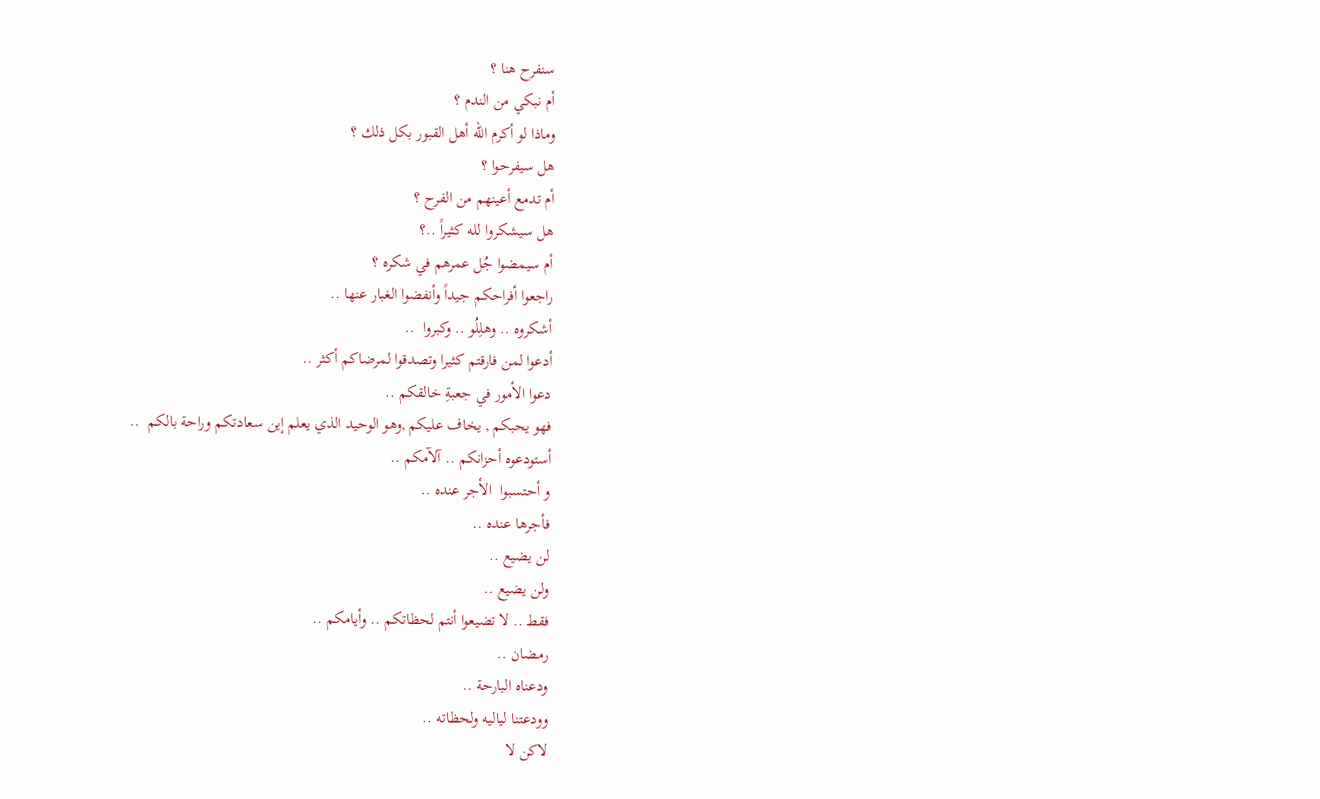سنفرح هنا ؟
أم نبكي من الندم ؟
وماذا لو أكرم الله أهل القبور بكل ذلك ؟
هل سيفرحوا ؟
أم تدمع أعينهم من الفرح ؟
هل سيشكروا لله كثيراً ..؟
أم سيمضوا جُل عمرهم في شكره ؟
راجعوا أفراحكم جيداً وأنفضوا الغبار عنها ..
أشكروه .. وهلِلُو .. وكبروا  ..
أدعوا لمن فارقتم كثيرا وتصدقوا لمرضاكم أكثر ..
دعوا الأمور في جعبةِ خالقكم ..
فهو يحبكم , يخاف عليكم ,وهو الوحيد الذي يعلم إين سعادتكم وراحة بالكم  ..
أستودعوه أحزانكم .. آلآمكم ..
و أحتسبوا  الأجر عنده ..
فأجرها عنده ..
لن يضيع ..
ولن يضيع ..
فقطـ .. لا تضيعوا أنتم لحظاتكم .. وأيامكم ..
رمـضان ..
ودعناه البارحة ..
وودعتنا لياليه ولحظاته ..
لاكن لا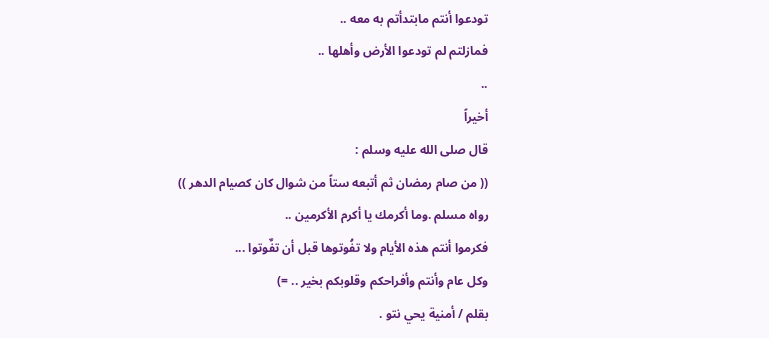تودعوا أنتم مابتدأتم به معه ..
فمازلتم لم تودعوا الأرض وأهلها ..
..
أخيراً
قال صلى الله عليه وسلم :
(( من صام رمضان ثم أتبعه ستاً من شوال كان كصيام الدهر ))
رواه مسلم .وما أكرمك يا أكرم الأكرمين ..
فكرموا أنتم هذه الأيام ولا تفُوتوها قبل أن تفٌوتوا ...
وكل عام وأنتم وأفراحكم وقلوبكم بخير .. =)
بقلم / أمنية يحي نتو .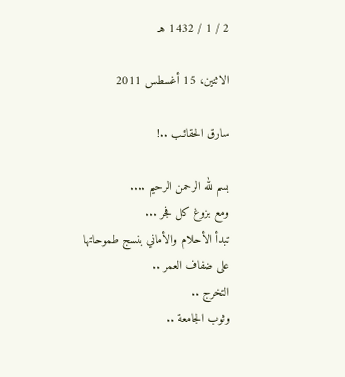2 / 1 / 1432 هـ

الاثنين، 15 أغسطس 2011

سارق الحقائـب ..!

بسم لله الرحمن الرحيم ....
ومع بزوغ كل فجر ...
تبدأ الأحلام والأماني بنسج طموحاتها على ضفاف العمر ..
التخرج ..
وثوب الجامعة ..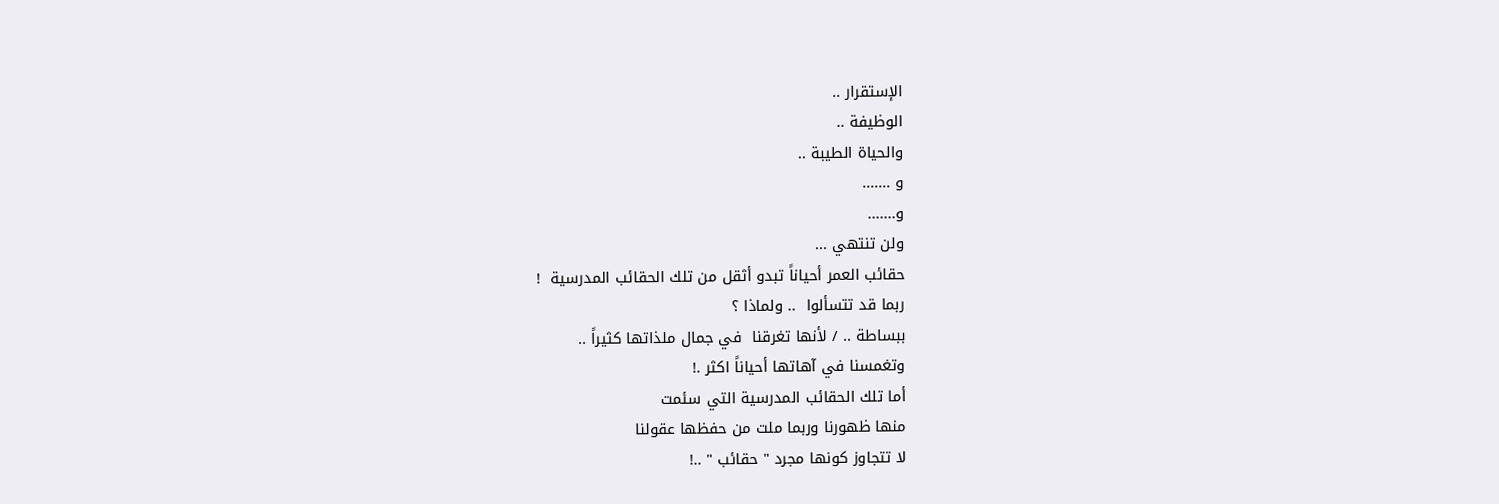الإستقرار ..
الوظيفة ..
والحياة الطيبة ..
و .......
و.......
ولن تنتهي ...
حقائب العمر أحياناً تبدو أثقل من تلك الحقائب المدرسية  !
ربما قد تتسألوا  .. ولماذا ؟
ببساطة .. / لأنها تغرقنا  في جمال ملذاتها كثيراً ..
وتغمسنا في آهاتها أحياناً اكثر .!
أما تلك الحقائب المدرسية التي سئمت
منها ظهورنا وربما ملت من حفظها عقولنا
لا تتجاوز كونها مجرد " حقائب " ..!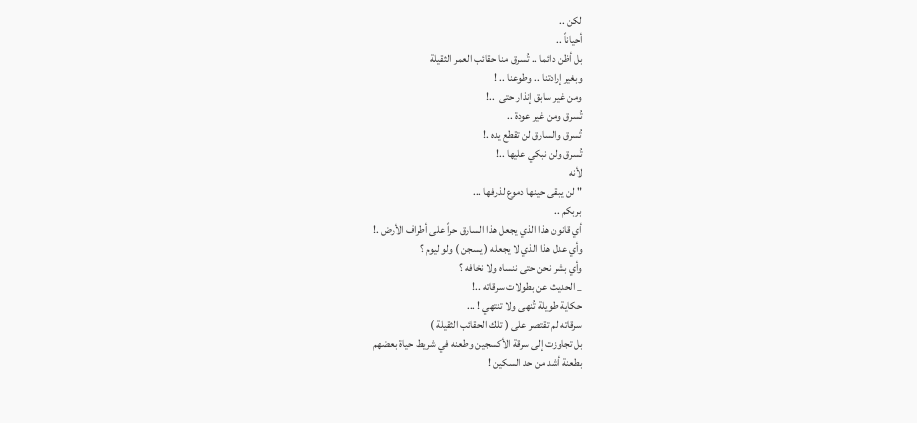لكن ..
أحياناً ..
بل أظن دائما .. تُسرق منا حقائب العمر الثقيلة
وبغير إرادتنا .. وطوعنا .. !
ومن غير سابق إنذار حتى  ..!
تُسرق ومن غير عودة ..
تُسرق والسارق لن تقطع يده .!
تُسرق ولن نبكي عليها ..!
لأنه
"لن يبقى حينها دموع لذرفها ...
بربكم ..
أي قانون هذا الذي يجعل هذا السارق حراً على أطراف الأرض .!
وأي عدل هذا الذي لا يجعله ( يسجن ) ولو ليوم ؟
وأي بشر نحن حتى ننساه ولا نخافه ؟
_ الحديث عن بطولات سرقاته ..!
حكاية طويلة تُنهى ولا تنتهي ! ...
سرقاته لم تقتصر على ( تلك الحقائب الثقيلة )
بل تجاوزت إلى سرقة الأكسجين وطعنه في شريط حياة بعضهم
بطعنة أشد من حد السكين !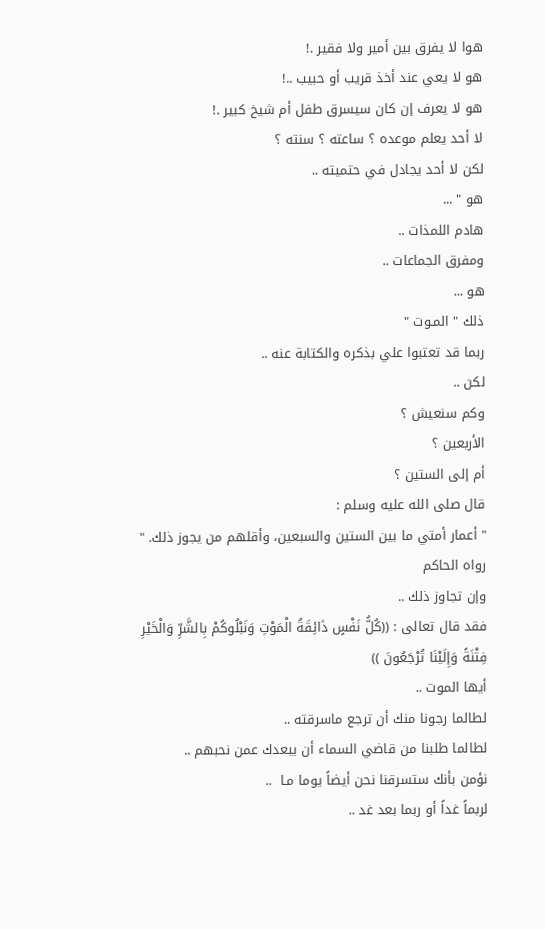هوا لا يفرق بين أمير ولا فقير .!
هو لا يعي عند أخذ قريب أو حبيب ..!
هو لا يعرف إن كان سيسرق طفل أم شيخ كبير .!
لا أحد يعلم موعده ؟ ساعته ؟ سنته ؟
لكن لا أحد يجادل في حتميته ..
هو " ...
هادم اللمذات ..
ومفرق الجماعات ..
هو ...
ذلك " المـوت "
ربما قد تعتبوا علي بذكره والكتابة عنه ..
لكن ..
وكم سنعيش ؟
الأربعين ؟
أم إلى الستين ؟
قال صلى الله عليه وسلم :
" أعمار أمتي ما بين الستين والسبعين، وأقلهم من يجوز ذلك. "  رواه الحاكم
وإن تجاوز ذلك ..
فقد قال تعالى : ((كُلُّ نَفْسٍ ذَائِقَةُ الْمَوْتِ وَنَبْلُوكُمْ بِالشَّرِّ وَالْخَيْرِ فِتْنَةً وَإِلَيْنَا تُرْجَعُونَ ))
أيها الموت ..
لطالما رجونا منك أن ترجع ماسرقته ..
لطالما طلبنا من قاضي السماء أن يبعدك عمن نحبهم ..
نؤمن بأنك ستسرقنا نحن أيضاً يوما مـا  ..
لربماً غداً أو ربما بعد غد ..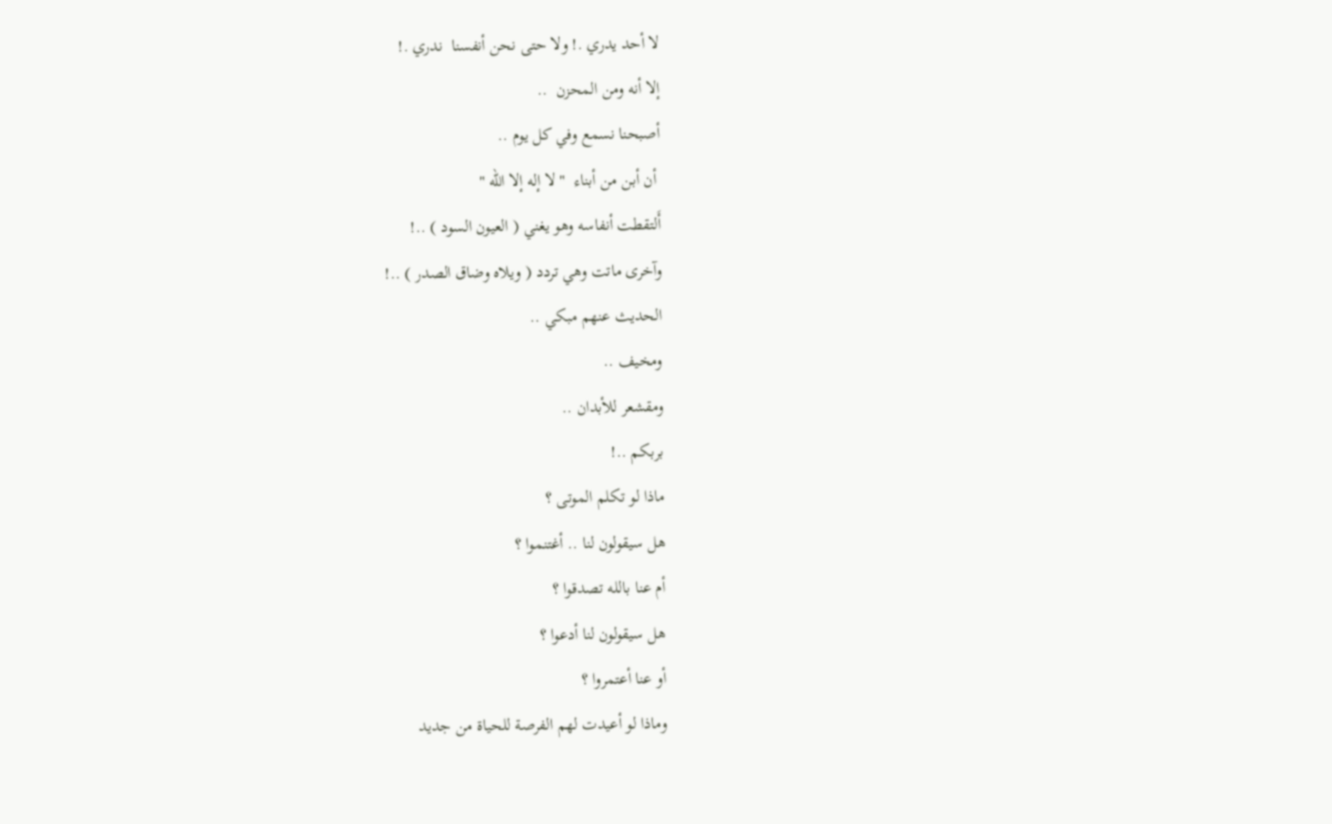لا أحد يدري .! ولا حتى نحن أنفسنا  ندري .!
إلا أنه ومن المحزن  ..
أصبحنا نسمع وفي كل يوم ..
 أن أبن من أبناء  " لا إله إلا الله "
أَلتقطت أنفاسه وهو يغني ( العيون السود ) ..!
وآخرى ماتت وهي تردد ( ويلاه وضاق الصدر ) ..!
الحديث عنهم مبكي ..
ومخيف ..
ومقشعر للأبدان ..
بربكم ..!
ماذا لو تكلم الموتى ؟
هل سيقولون لنا .. أغتنموا ؟
أم عنا بالله تصدقوا ؟
هل سيقولون لنا أدعوا ؟
أو عنا أعتمروا ؟
وماذا لو أعيدت لهم الفرصة للحياة من جديد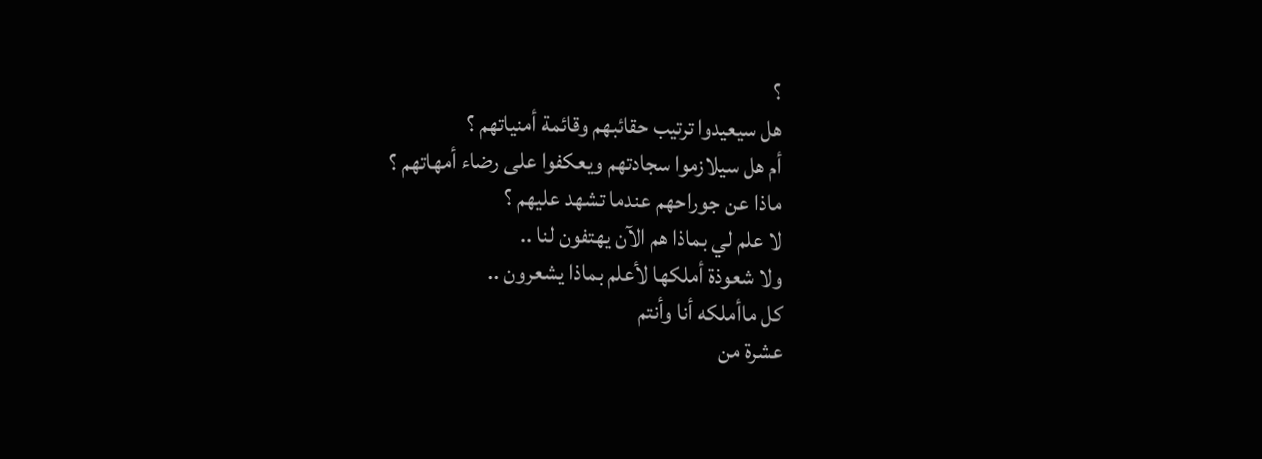؟
هل سيعيدوا ترتيب حقائبهم وقائمة أمنياتهم ؟
أم هل سيلازموا سجادتهم ويعكفوا على رضاء أمهاتهم ؟
ماذا عن جوراحهم عندما تشهد عليهم ؟
لا علم لي بماذا هم الآن يهتفون لنا ..
ولا شعوذة أملكها لأعلم بماذا يشعرون ..
كل ماأملكه أنا وأنتم
عشرة من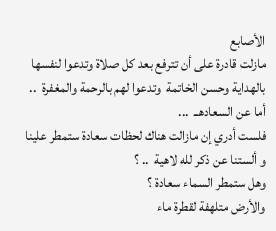الأصابع
مازلت قادرة على أن تترفع بعد كل صلاة وتدعوا لنفسها بالهداية وحسن الخاتمة  وتدعوا لهم بالرحمة والمغفرة  ..
أما عن السعادهــ  ...
فلست أدري إن مازالت هناك لحظات سعادة ستمطر علينا
و ألستنا عن ذكر لله لاهية  .. ؟
وهل ستمطر السماء سعادة ؟
والأرض متلهفة لقطرة ماء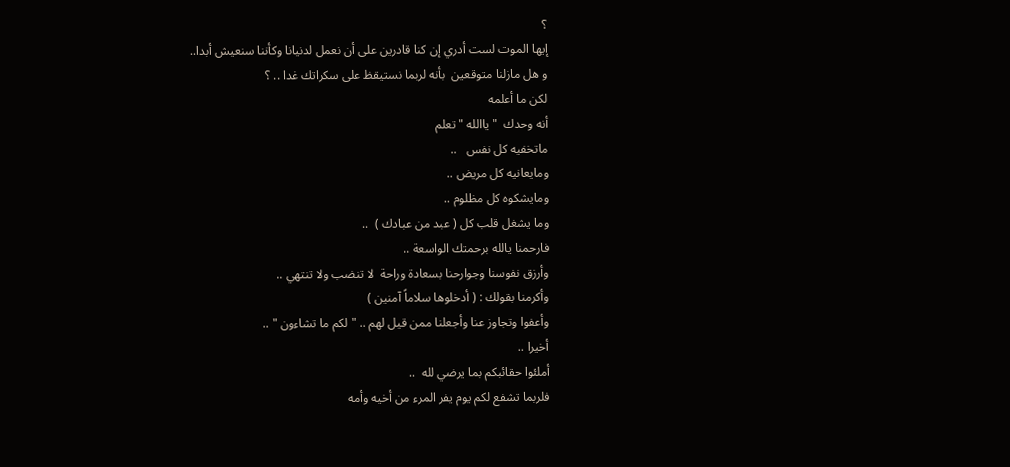؟
إيها الموت لست أدري إن كنا قادرين على أن نعمل لدنيانا وكأننا سنعيش أبدا..
و هل مازلنا متوقعين  بأنه لربما نستيقظ على سكراتك غدا .. ؟
لكن ما أعلمه
أنه وحدك  " ياالله " تعلم
ماتخفيه كل نفس   ..
ومايعانيه كل مريض ..
ومايشكوه كل مظلوم ..
وما يشغل قلب كل ( عبد من عبادك )  ..
فارحمنا يالله برحمتك الواسعة ..
وأرزق نفوسنا وجوارحنا بسعادة وراحة  لا تنضب ولا تنتهي ..
وأكرمنا بقولك : ( أدخلوها سلاماً آمنين )
وأعفوا وتجاوز عنا وأجعلنا ممن قيل لهم .. " لكم ما تشاءون " ..
أخيرا ..
أملئوا حقائبكم بما يرضي لله  ..
فلربما تشفع لكم يوم يفر المرء من أخيه وأمه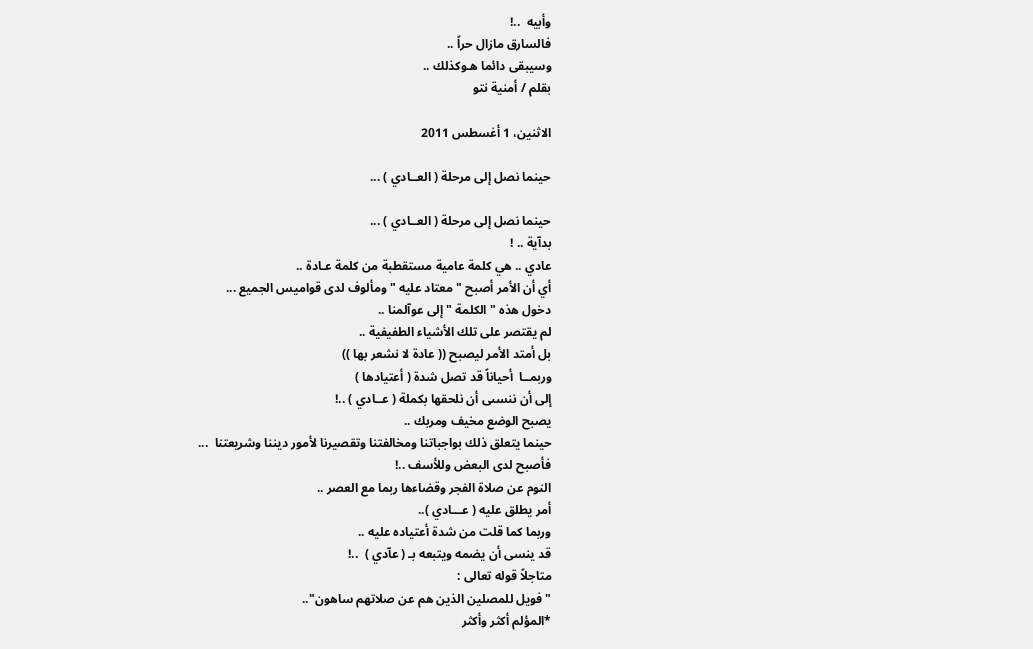وأبيه  ..!
فالسارق مازال حراً ..
وسيبقى دائما هـوكذلك ..
بقلم / أمنية نتو

الاثنين، 1 أغسطس 2011

حينما نصل إلى مرحلة ( العــادي ) ...

حينما نصل إلى مرحلة ( العــادي ) ...
بدآية .. !
عادي .. هي كلمة عامية مستقطبة من كلمة عـادة ..
أي أن الأمر أصبح " معتاد عليه " ومألوف لدى قواميس الجميع ...
دخول هذه " الكلمة " إلى عوآلمنا ..
لم يقتصر على تلك الأشياء الطفيفية ..
بل أمتد الأمر ليصبح (( عادة لا نشعر بها ))
وربمــا  أحياناً قد تصل شدة ( أعتيادها )
إلى أن ننسىى أن نلحقها بكملة ( عــادي ) ..!
يصبح الوضع مخيف ومربك ..
حينما يتعلق ذلك بواجباتنا ومخالفتنا وتقصيرنا لأمور ديننا وشريعتنا  ...
فأصبح لدى البعض وللأسف ..!
النوم عن صلاة الفجر وقضاءها ربما مع العصر ..
أمر يطلق عليه ( عـــادي )..
وربما كما قلت من شدة أعتياده عليه ..
قد ينسى أن يضمه ويتبعه بـ ( عآدي )  ..!
متاجلاً قوله تعالى :
"فويل للمصلين الذين هم عن صلاتهم ساهون"..
*المؤلم أكثر وأكثر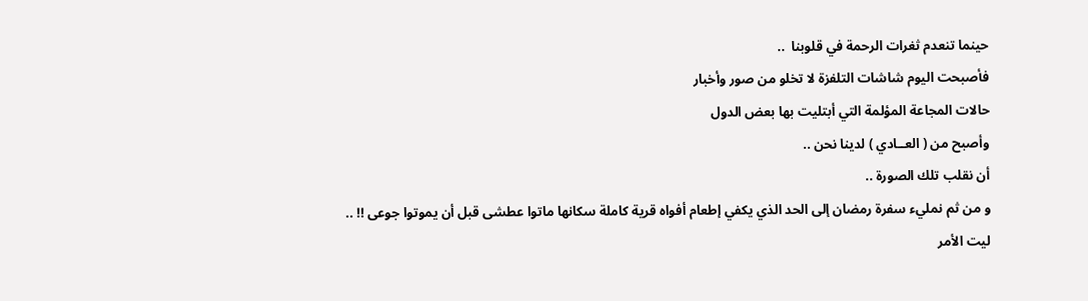حينما تنعدم ثغرات الرحمة في قلوبنا  ..
فأصبحت اليوم شاشات التلفزة لا تخلو من صور وأخبار
حالات المجاعة المؤلمة التي أبتليت بها بعض الدول
وأصبح من ( العــادي ) لدينا نحن ..
أن نقلب تلك الصورة ..
و من ثم نمليء سفرة رمضان إلى الحد الذي يكفي إطعام أفواه قرية كاملة سكانها ماتوا عطشى قبل أن يموتوا جوعى !! ..
ليت الأمر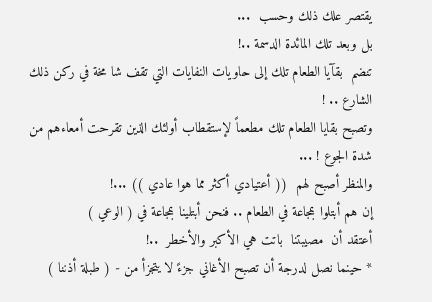يقتصر علك ذلك وحسب  ...
بل وبعد تلك المائدة الدسمة ..!
تنضم  بقآيا الطعام تلك إلى حاويات النفايات التي تقف شا مخة في ركن ذلك الشارع .. !
وتصبح بقايا الطعام تلك مطعماً لإستقطاب أولئك الذين تقرحت أمعاءهم من شدة الجوع ! ...
والمنظر أصبح لهم  (( أعتيادي أكثر مما هوا عادي )) ...!
إن هم أبتلوا بمجاعة في الطعام .. فنحن أبتلينا بمجاعة في ( الوعي )
أعتقد أن  مصيبتنا  باتت هي الأكبر والأخطر  ..!
* حينما نصل لدرجة أن تصبح الأغاني جزءً لا يتجزأ من - ( طبلة أذننا )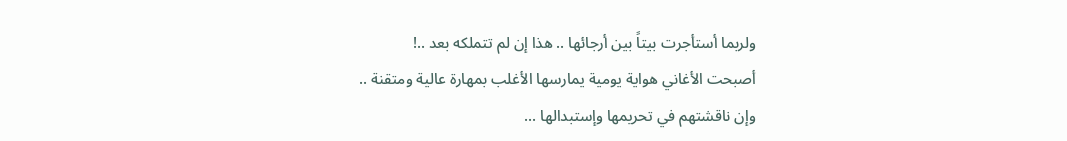ولربما أستأجرت بيتاً بين أرجائها .. هذا إن لم تتملكه بعد ..!
أصبحت الأغاني هواية يومية يمارسها الأغلب بمهارة عالية ومتقنة ..
وإن ناقشتهم في تحريمها وإستبدالها ...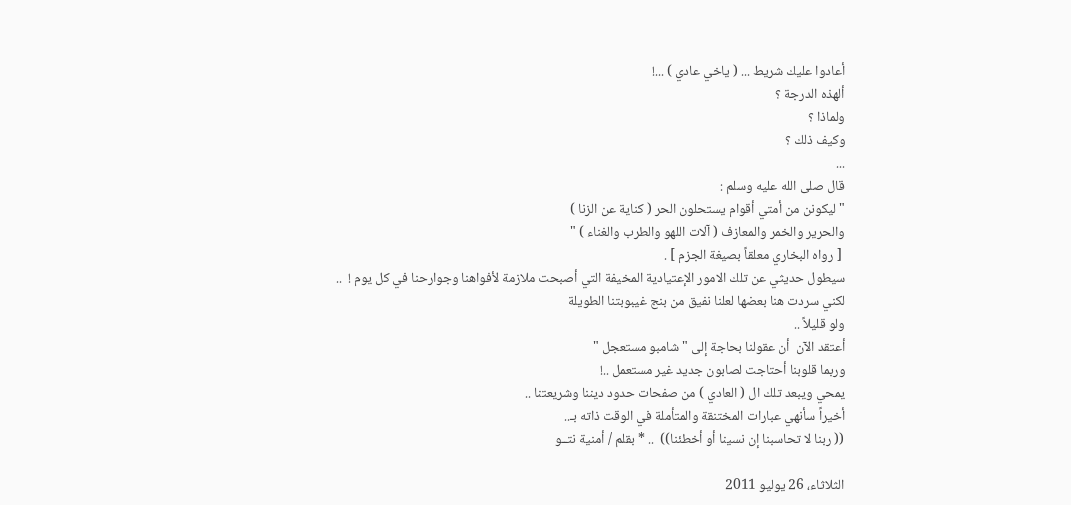أعادوا عليك شريط ... ( ياخي عادي ) ...!
ألهذه الدرجة ؟
ولماذا ؟
وكيف ذلك ؟
...
قال صلى الله عليه وسلم :
" ليكونن من أمتي أقوام يستحلون الحر ( كناية عن الزنا )
والحرير والخمر والمعازف ( آلات اللهو والطرب والغناء ) "
 [ رواه البخاري معلقاً بصيغة الجزم ] .
سيطول حديثي عن تلك الامور الإعتيادية المخيفة التي أصبحت ملازمة لأفواهنا وجوارحنا في كل يوم !  ..
لكني سردت هنا بعضها لعلنا نفيق من بنج غيبوبتنا الطويلة
ولو قليلاً ..
أعتقد الآن  أن عقولنا بحاجة إلى " شامبو مستعجل "
وربما قلوبنا أحتاجت لصابون جديد غير مستعمل ..!
يمحي ويبعد تلك ال ( العادي ) من صفحات حدود ديننا وشريعتنا ..
أخيراً سأنهي عبارات المختنقة والمتأملة في الوقت ذاته بـ..
(( ربنا لا تحاسبنا إن نسينا أو أخطئنا))  .. * بقلم / أمنية نتــو

الثلاثاء، 26 يوليو 2011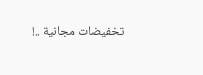تخفيضات مجانية ..!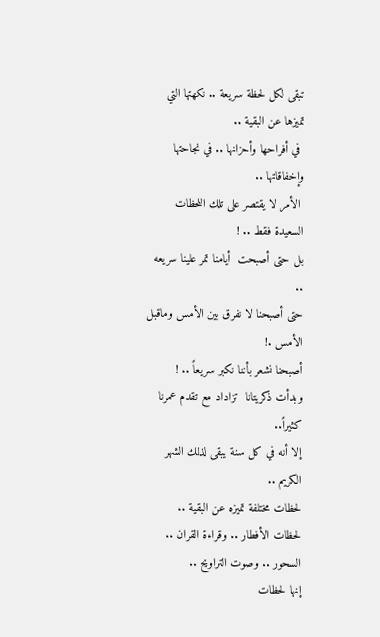تبقى لكل لحظة سريعة .. نكهتها التي تميزها عن البقية ..
 في أفراحها وأحزانها .. في نجاحتها وإخفاقاتها ..
 الأمر لا يقتصر على تلك اللحظات السعيدة فقط .. !
بل حتى أصبحت  أيامنا تمر علينا سريعه ..
حتى أصبحنا لا نفرق بين الأمس وماقبل الأمس .!
أصبحنا نشعر بأننا نكبر سريعاً .. !
وبدأت ذكريتانا  تزاداد مع تقدم عمرنا كثيراً..
إلا أنه في كل سنة يبقى لذلك الشهر الكريم ..
لحظات مختلفة تميزه عن البقية ..
لحظات الأفطار .. وقراءة القران .. السحور .. وصوت التراويح ..
إنها لحظات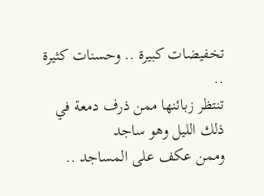تخفيضات كبيرة .. وحسنات كثيرة ..
تنتظر زبائنها ممن ذرف دمعة في ذلك الليل وهو ساجد
وممن عكف على المساجد ..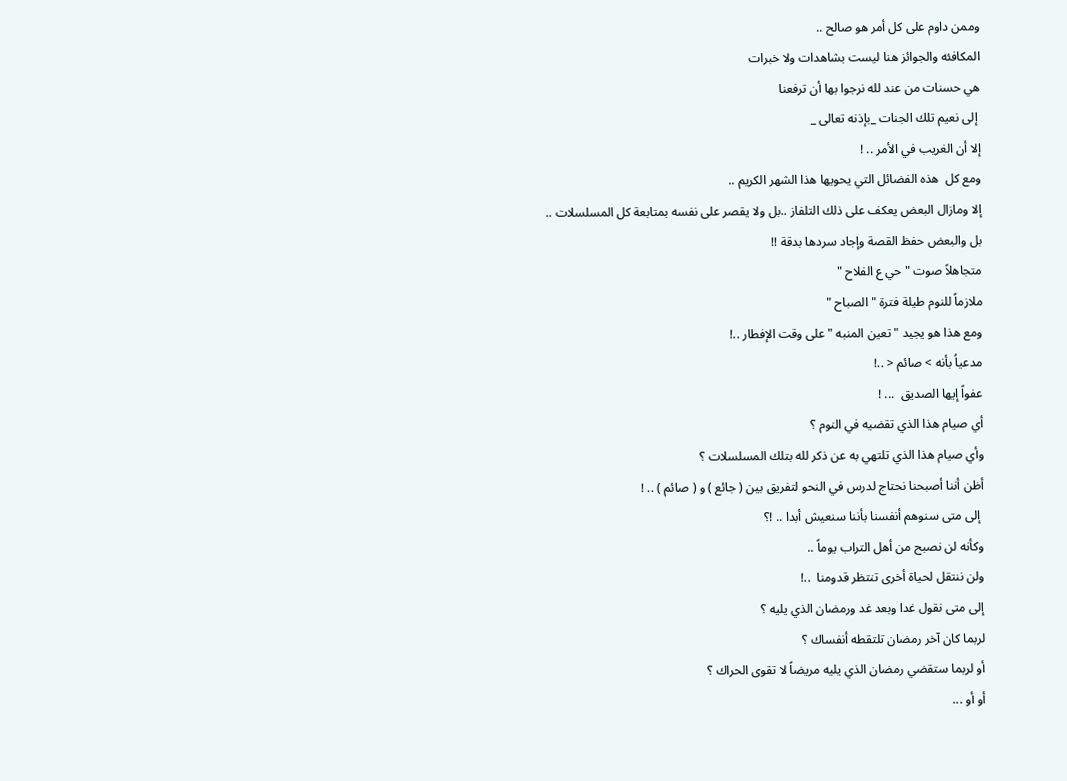وممن داوم على كل أمر هو صالح ..
المكافئه والجوائز هنا ليست بشاهدات ولا خبرات
هي حسنات من عند لله نرجوا بها أن ترفعنا
 إلى نعيم تلك الجنات _بإذنه تعالى _
إلا أن الغريب في الأمر .. !
ومع كل  هذه الفضائل التي يحويها هذا الشهر الكريم ..
إلا ومازال البعض يعكف على ذلك التلفاز ..بل ولا يقصر على نفسه بمتابعة كل المسلسلات ..
بل والبعض حفظ القصة وإجاد سردها بدقة !!
متجاهلاً صوت " حي ع الفلاح "
ملازماً للنوم طيلة فترة " الصباح "
ومع هذا هو يجيد " تعين المنبه " على وقت الإفطار ..!
مدعياُ بأنه > صائم < ..!
عفواً إيها الصديق  ... !
أي صيام هذا الذي تقضيه في النوم ؟
وأي صيام هذا الذي تلتهي به عن ذكر لله بتلك المسلسلات ؟
أظن أننا أصبحنا نحتاج لدرس في النحو لتفريق بين ( جائع ) و ( صائم ) .. !
 إلى متى سنوهم أنفسنا بأننا سنعيش أبدا .. !؟
وكأنه لن نصبح من أهل التراب يوماً ..
ولن ننتقل لحياة أخرى تنتظر قدومنا  ..!
إلى متى نقول غدا وبعد غد ورمضان الذي يليه ؟
لربما كان آخر رمضان تلتقطه أنفساك ؟
أو لربما ستقضي رمضان الذي يليه مريضاً لا تقوى الحراك ؟
أو أو ...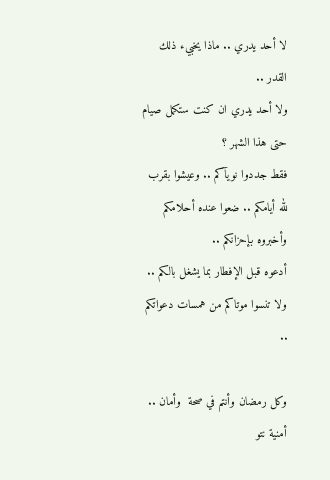لا أحد يدري .. ماذا يخبيء ذلك القدر ..
ولا أحد يدري ان كنت ستكمل صيام حتى هذا الشهر ؟
فقط جددوا نويآكم .. وعيشوا بقرب لله أيامكم .. ضعوا عنده أحلامكم وأخبروه بإحزانكم ..
أدعوه قبل الإفطار بما يشغل بالكم .. ولا تنسوا موتاكم من همسات دعواتكم ..

وكل رمضان وأنتم في صحة  وأمان ..
أمنية نتو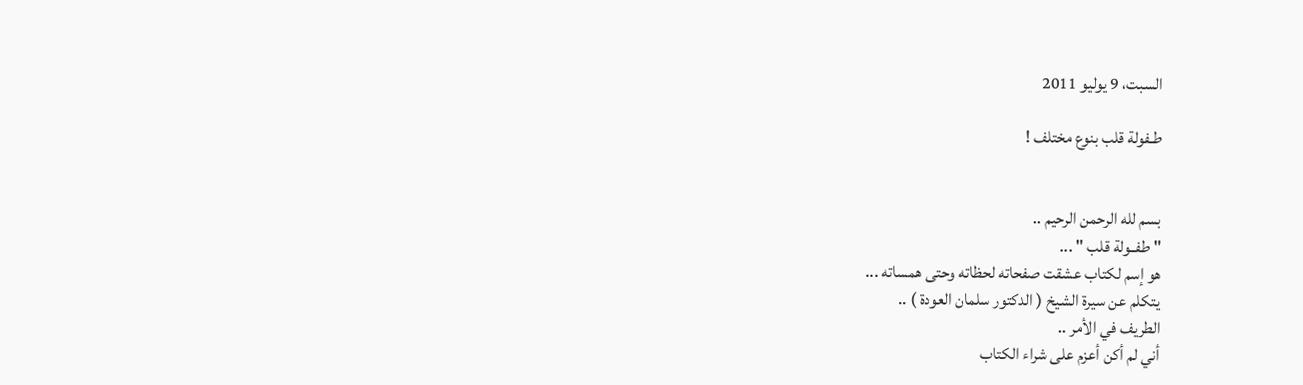السبت، 9 يوليو 2011

طـفولة قلب بنوع مختلف !


بسم لله الرحمن الرحيم ..
" طفــولة قلب " ...
هو إسم لكتاب عشقت صفحاته لحظاته وحتى همساته ...
يتكلم عن سيرة الشيخ ( الدكتور سلمان العودة ) ..
الطريف في الأمر ..
أني لم أكن أعزم على شراء الكتاب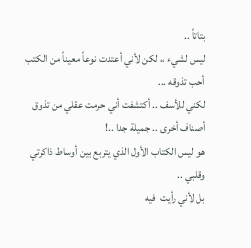بتاتاً ..
ليس لشيء ،، لكن لأني أعتدت نوعاً معيناً من الكتب أحب تذوقه ...
لكني للأسف .. أكتشفت أني حرمت عقلي من تذوق أصناف أخرى .. جميلة جدا ..!
هو ليس الكتاب الأول الذي يتربع بين أوساط ذاكرتي وقلبي ..
بل لأني رأيت  فيه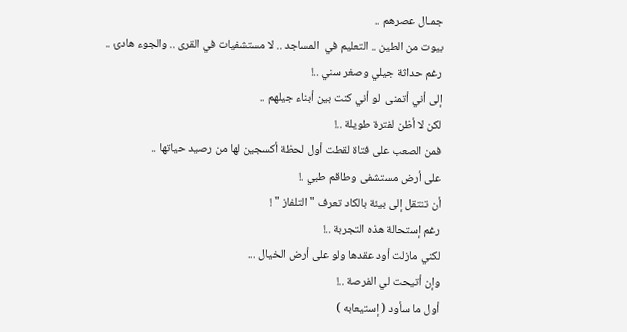جمـال عصرهم ..
بيوت من الطين .. التعليم في  المساجد .. لا مستشفيات في القرى .. والجوء هادئ ..
رغم حداثة جيلي وصغر سني ..!
إلى أني أتمنى  لو أني كنت بين أبناء جيلهم ..
لكن لا أظن لفترة طويلة ..!
فمن الصعب على فتاة لقطت أول لحظة أكسجين لها من رصيد حياتها ..
على أرض مستشفى وطاقم طبي .!
أن تنتقل إلى بيئة بالكاد تعرف " التلفاز " !
رغم إستحالة هذه التجربة ..!
لكني مازلت أود عقدها ولو على أرض الخيال ...
وإن أتيحت لي الفرصة ..!
أول ما سأود ( إستيعابه )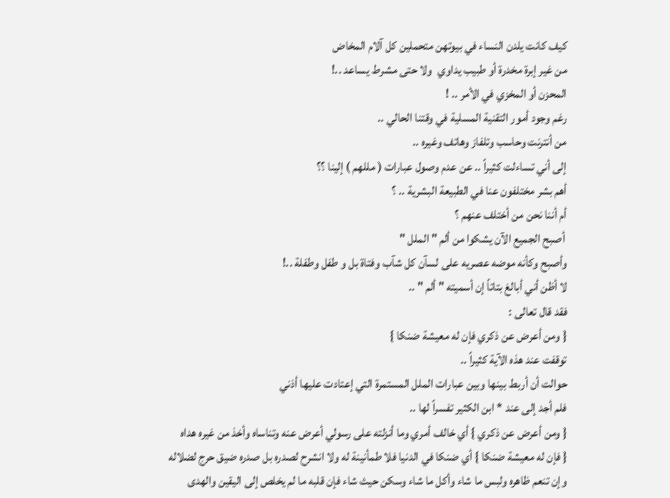كيف كانت يلدن النساء في بيوتهن متحملين كل آلام المخاض
من غير إبرة مخدرة أو طبيب يداوي  ولا حتى مشرط يساعد ..!
المحزن أو المخزي في الأمر .. !
رغم وجود أمور التقنية المسلية في وقتنا الحالي ..
من أنترنت وحاسب وتلفاز وهاتف وغيره ..
إلى أني تساءلت كثيراً .. عن عدم وصول عبارات ( مللهم ) إلينا ؟؟
أهم بشر مختلفون عنا في الطبيعة البشرية .. ؟
أم أننا نحن من أختلف عنهم ؟
 أصبح الجميع الآن يشكوا من ألم " الملل "
وأصبح وكأنه موضه عصريه على لسآن كل شآب وفتاة بل و طفل وطفلة ..!
لا أظن أني أبالغ بتاتاً إن أسميته " ألم " ..
فقد قال تعالى :
{ ومن أعرض عن ذكري فإن له معيشة ضنكا }
توقفت عند هذه الآية كثيراً ..
حوالت أن أربط بينها وبين عبارات الملل المستمرة التي إعتادت عليها أذني
فلم أجد إلى عند * ابن الكثير تفسراً لها ..
{ ومن أعرض عن ذكري } أي خالف أمري وما أنزلته على رسولي أعرض عنه وتناساه وأخذ من غيره هداه
{ فإن له معيشة ضنكا } أي ضنكا في الدنيا فلا طمأنينة له ولا انشرح لصدره بل صدره ضيق حرج لضلاله
وإن تنعم ظاهره ولبس ما شاء وأكل ما شاء وسكن حيث شاء فإن قلبه ما لم يخلص إلى اليقين والهدى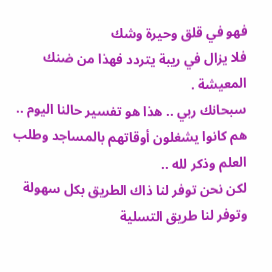فهو في قلق وحيرة وشك
فلا يزال في ريبة يتردد فهذا من ضنك المعيشة .
سبحانك ربي .. هذا هو تفسير حالنا اليوم ..
هم كانوا يشغلون أوقاتهم بالمساجد وطلب العلم وذكر لله ..
لكن نحن توفر لنا ذاك الطريق بكل سهولة وتوفر لنا طريق التسلية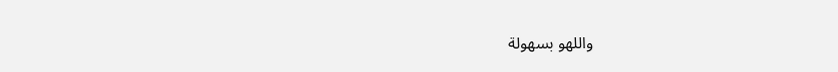واللهو بسهولة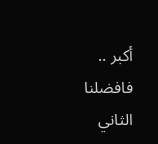أكبر ..
فافضلنا الثاني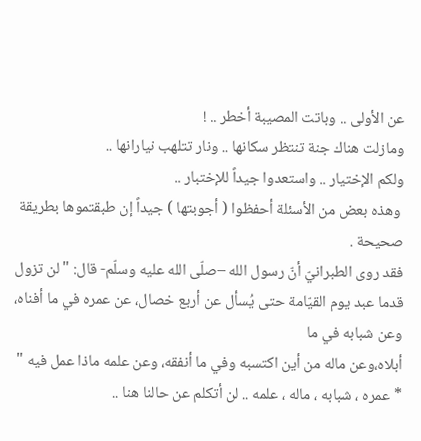عن الأولى .. وباتت المصيبة أخطر .. !
ومازلت هناك جنة تنتظر سكانها .. ونار تتلهب نيارانها ..
ولكم الإختيار .. واستعدوا جيداً للإختبار ..
 وهذه بعض من الأسئلة أحفظوا ( أجوبتها ) جيداً إن طبقتموها بطريقة صحيحة .
فقد روى الطبرانيّ أنّ رسول الله –صلّى الله عليه وسلّم- قال: "لن تزول قدما عبد يوم القيّامة حتى يُسأل عن أربع خصال، عن عمره في ما أفناه، وعن شبابه في ما
أبلاه،وعن ماله من أين اكتسبه وفي ما أنفقه، وعن علمه ماذا عمل فيه "
* عمره ، شبابه ، ماله ، علمه .. لن أتكلم عن حالنا هنا ..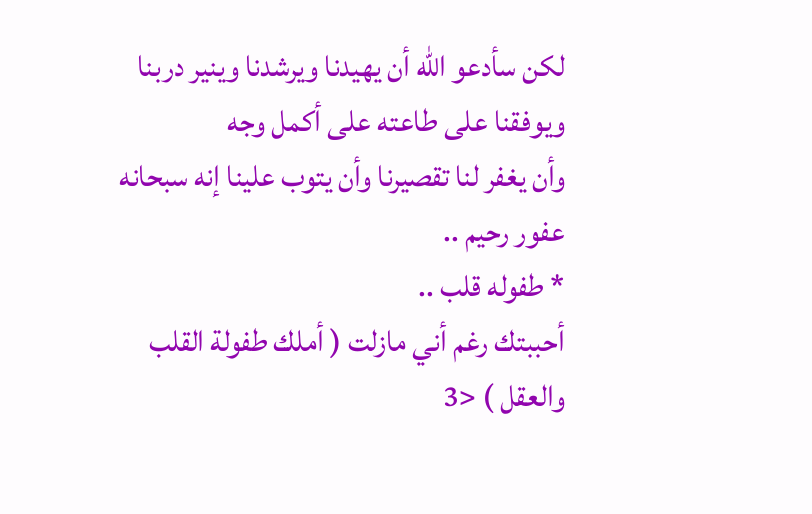لكن سأدعو الله أن يهيدنا ويرشدنا وينير دربنا ويوفقنا على طاعته على أكمل وجه
وأن يغفر لنا تقصيرنا وأن يتوب علينا إنه سبحانه عفور رحيم ..
* طفوله قلب ..
أحببتك رغم أني مازلت ( أملك طفولة القلب والعقل ) <3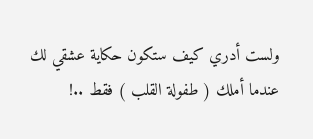ولست أدري كيف ستكون حكاية عشقي لك
عندما أملك ( طفولة القلب ) فقط ..!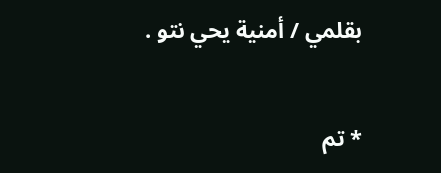بقلمي / أمنية يحي نتو .

* تم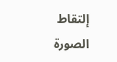إلتقاط الصورة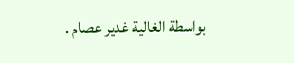بواسطة الغالية غدير عصام .